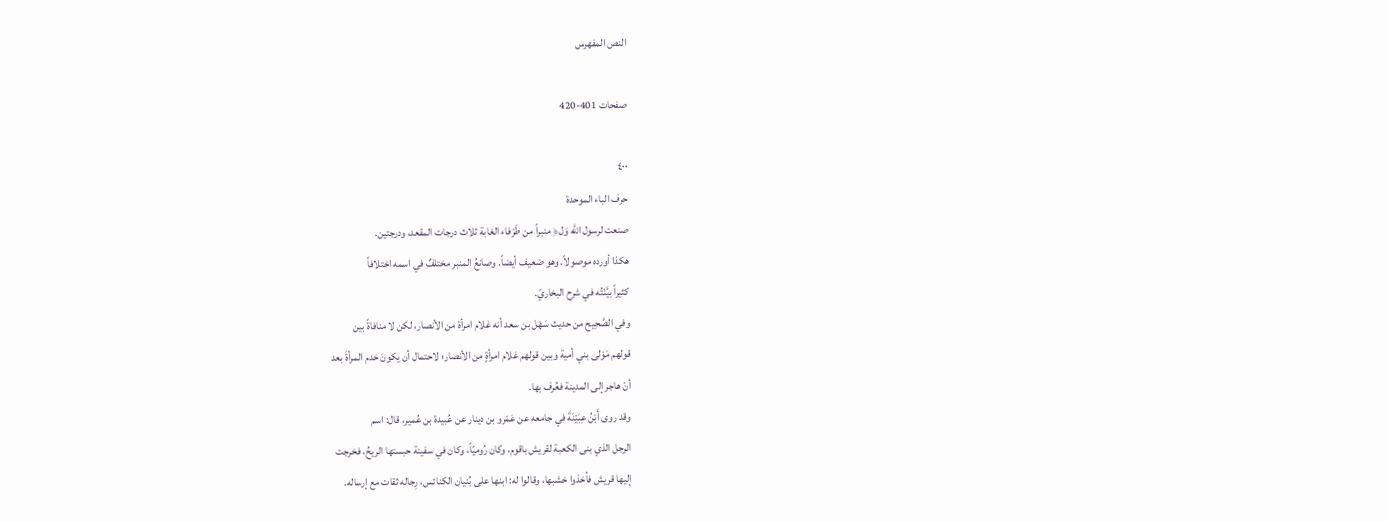النص المفهرس

صفحات 401-420

٤٠٠
حرف الباء الموحدة
صنعت لرسول الله وَل﴿ منبراً من طَرْفاء الغابة ثلاث درجات المقعد، ودرجتين.
هكذا أورده موصولاً. وهو ضعيف أيضاً. وصانعُ المنبر مختلفٌ في اسمه اختلافاً
كثيراً بيَّنْتُه في شرح البخاريّ.
وفي الصَّحِيح من حديث سَهْل بن سعد أنه غلام امرأة من الأنصار، لكن لا منافاةً بين
قولهم مَوْلى بني أمية وبين قولهم غلام امرأةٍ من الأنصار؛ لاحتمال أن يكونَ خدم المرأةَ بعد
أنْ هاجر إلى المدينة فعُرف بها.
وقد روى أَبْنُ عِبَيْنَةَ في جامعه عن عَمْرو بن دينار عن عُبيدة بن عُمير، قال: اسم
الرجل الذي بنى الكعبة لقريش باقوم، وكان رُوميّاً، وكان في سفينة حبستها الريحُ، فخرجت
إليها قریش فأخذوا خشبها، وقالوا له: ابنها علی بُنیان الكنائس، رِجاله ثقات مع إرساله.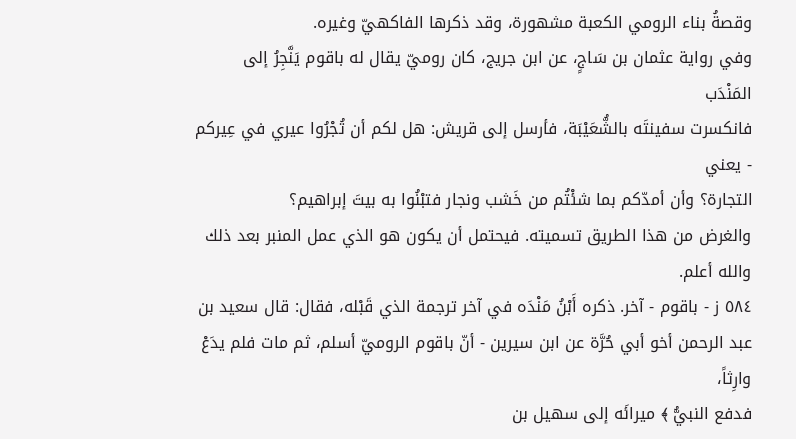وقصةُ بناء الرومي الكعبة مشهورة، وقد ذكرها الفاكهيّ وغيره.
وفي رواية عثمان بن سَاجٍ، عن ابن جريج، كان روميّ يقال له باقوم يَنَّجِرُ إلى المَنْدَب
فانكسرت سفينتَه بالشُّعَيْبَة، فأرسل إلى قريش: هل لكم أن تُجْرُوا عيري في عِیرکم - يعني
التجارة؟ وأن أمدّكم بما شئْتُم من خَشب ونجار فتبْنُوا به بيتَ إبراهيم؟
والغرض من هذا الطريق تسميته. فيحتمل أن يكون هو الذي عمل المنبر بعد ذلك
والله أعلم.
٥٨٤ ز - باقوم - آخر. ذكره أَبْنُ مَنْدَه في آخر ترجمة الذي قَبْله، فقال: قال سعيد بن
عبد الرحمن أخو أبي حُرَّة عن ابن سيرين - أنّ باقوم الروميّ أسلم، ثم مات فلم يدَعْ وارِثاً،
فدفع النبيُّ ﴾ میرائَه إلى سهيل بن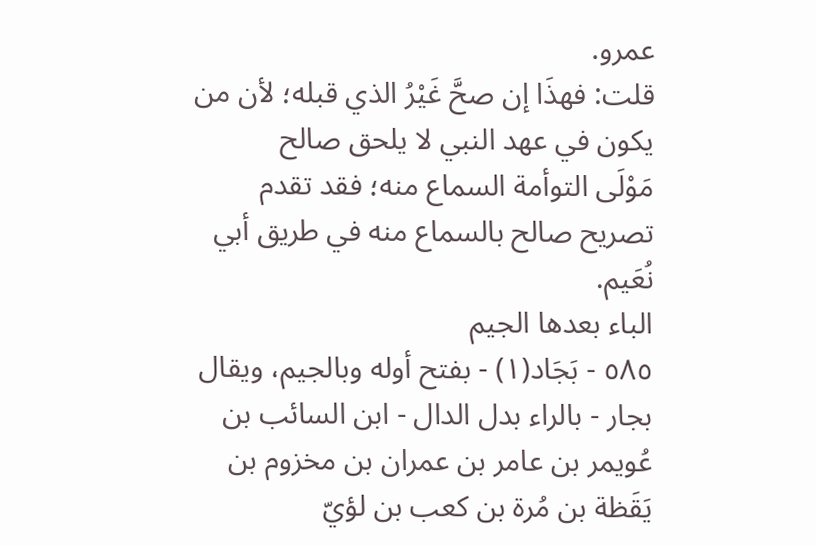عمرو.
قلت: فهذَا إن صحَّ غَيْرُ الذي قبله؛ لأن من يكون في عهد النبي لا يلحق صالح
مَوْلَى التوأمة السماع منه؛ فقد تقدم تصريح صالح بالسماع منه في طريق أبي نُعَيم.
الباء بعدها الجيم
٥٨٥ - بَجَاد(١) - بفتح أوله وبالجيم، ويقال بجار - بالراء بدل الدال - ابن السائب بن
عُويمر بن عامر بن عمران بن مخزوم بن يَقَظة بن مُرة بن كعب بن لؤيّ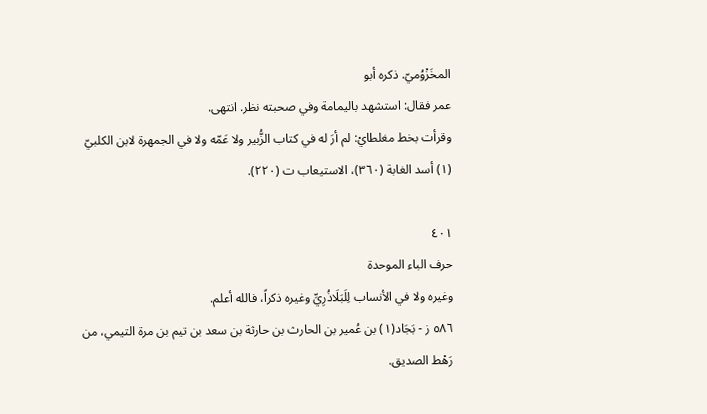المخَزْوُميّ. ذكره أبو
عمر فقال: استشهد باليمامة وفي صحبته نظر. انتهى.
وقرأت بخط مغلطايْ: لم أرَ له في كتاب الزُّبير ولا عَمّه ولا في الجمهرة لابن الكلبيّ
(١) أسد الغابة (٣٦٠)، الاستيعاب ت (٢٢٠).

٤٠١
حرف الباء الموحدة
وغيره ولا في الأنساب لِلَبَلَاذُرِيِّ وغيره ذكراً، فالله أعلم.
٥٨٦ ز - بَجَاد(١) بن عُمير بن الحارث بن حارثة بن سعد بن تيم بن مرة التيمي، من
رَهْط الصديق.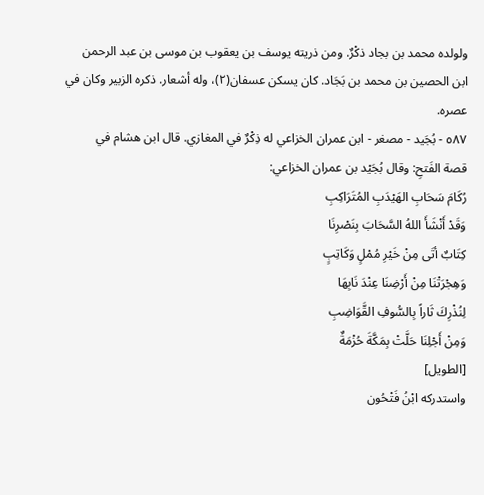ولولده محمد بن بجاد ذكْرٌ. ومن ذريته يوسف بن يعقوب بن موسى بن عبد الرحمن
ابن الحصين بن محمد بن بَجَاد. كان يسكن عسفان(٢)، وله أشعار. ذكره الزبير وكان في
عصره.
٥٨٧ - بُجَيد - مصغر - ابن عمران الخزاعي له ذِكْرٌ في المغازي. قال ابن هشام في
قصة الفَتحِ: وقال بُجَيْد بن عمران الخزاعي:
رُكَامَ سَحَابِ الهَيْدَبِ المُتَرَاكِبِ
وَقَدْ أَنْشَأَ اللهُ السَّحَابَ بِنَصْرِنَا
كِتَابٌ أتَى مِنْ خَيْرِ مُمْلٍ وَكَاتِبٍ
وَهِجْرَتْنَا مِنْ أَرْضِنَا عِنْدَ نَابِهَا
لِنُذْرِكَ ثَاراً بِالسُّوفِ القَّوَاضِبِ
وَمِنْ أَجْلِنَا حَلَّتْ بِمَكَّةَ حُزْمَةٌ
[الطويل]
واستدركه ابْنُ فَتْحُون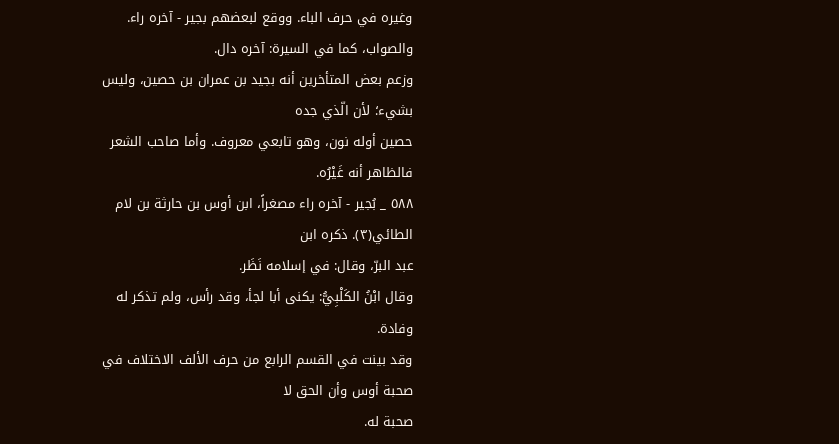وغيره في حرف الباء. ووقع لبعضهم بجير - آخره راء.
والصواب، كما في السيرة: آخره دال.
وزعم بعض المتأخرين أنه بجيد بن عمران بن حصين، وليس بشيء؛ لأن الّذي جده
حصين أوله نون، وهو تابعي معروف. وأما صاحب الشعر فالظاهر أنه غَيْرُه.
٥٨٨ _ بُجير - آخره راء مصغراً، ابن أوس بن حارثة بن لام الطائي(٣). ذكره ابن
عبد البرّ، وقال: في إسلامه نَظَر.
وقال ابْنُ الكَلْبِيُّ: يكنى أبا لجأ، وقد رأس، ولم تذكر له وفادة.
وقد بينت في القسم الرابع من حرف الألف الاختلاف في صحبة أوس وأن الحق لا
صحبة له.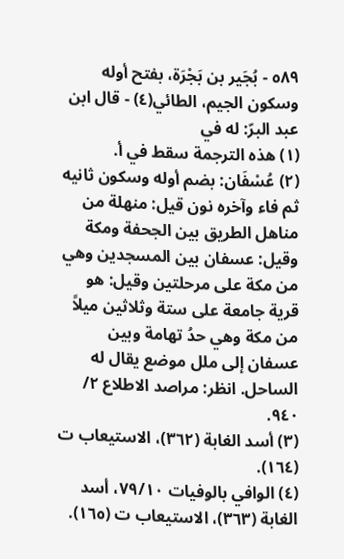٥٨٩ - بُجَير بن بَجْرَة، بفتح أوله وسكون الجيم، الطائي(٤) - قال ابن عبد البرّ: له في
(١) هذه الترجمة سقط في أ.
(٢) عُسْفَان: بضم أوله وسكون ثانيه ثم فاء وآخره نون قيل: منهلة من مناهل الطريق بين الجحفة ومكة
وقيل: عسفان بين المسجدين وهي من مكة على مرحلتين وقيل: هو قرية جامعة على ستة وثلاثين ميلاً
من مكة وهي حدُ تهامة وبين عسفان إلى ملل موضع يقال له الساحل. انظر: مراصد الاطلاع ٢/ ٩٤٠.
(٣) أسد الغابة (٣٦٢)، الاستيعاب ت (١٦٤).
(٤) الوافي بالوفيات ٧٩/١٠، أسد الغابة (٣٦٣)، الاستيعاب ت (١٦٥).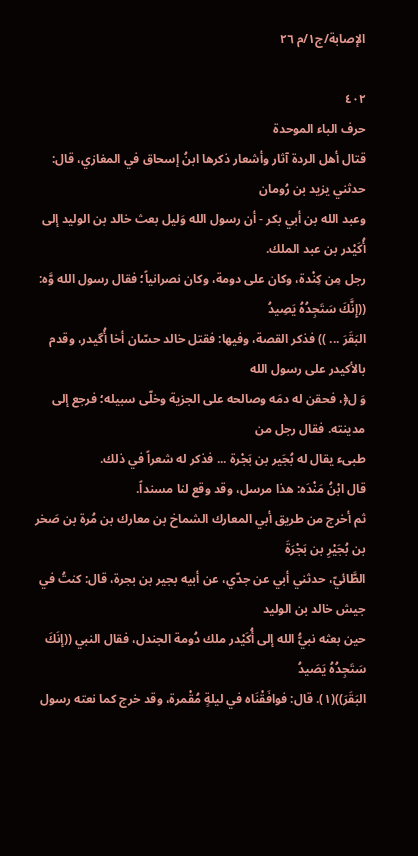الإصابة/ج١/م ٢٦

٤٠٢
حرف الباء الموحدة
قتال أهل الردة آثار وأشعار ذكرها ابنُ إسحاق في المغازي، قال: حدثني يزيد بن رُومان
وعبد الله بن أبي بكر - أن رسول الله وَليل بعث خالد بن الوليد إلى أُكَيْدر بن عبد الملك.
رجل مِن كِنْدة، وكان على دومة، وكان نصرانياً؛ فقال رسول الله وَّه: ((إِنَّكَ سَتَجِدُهُ يَصِيدُ
البَقَرَ ... )) فذكر القصة، وفيها: فقتل خالد حسّان أخا أُگیدر، وقدم بالأکیدر على رسول الله
وَ ل﴿، فحقن له دمَه وصالحه على الجزية وخلّى سبيله؛ فرجع إلى مدينته. فقال رجل من
طبىء يقال له بُجَير بن بَجْرة ... فذكر له شعراً في ذلك.
قال ابْنُ مَنْدَه: هذا مرسل، وقد وقع لنا مسنداً.
ثم أخرج من طريق أبي المعارك الشماخ بن معارك بن مُرة بن صَخر بن بُجَيْرِ بن بَجْرَةَ
الطَّائيّ، حدثني أبي عن جدّي، عن أبيه بجير بن بجرة، قال: كنتُ في جيش خالد بن الوليد
حين بعثه نبيُّ الله إلى أُكَيْدر ملك دُومة الجندل، فقال النبي ((إنَكَ سَتَجِدُهُ يَصَيدُ
البَقَرَ))(١). قال: فوافَقْنَاه في ليلةٍ مُقْمرة، وقد خرج كما نعته رسول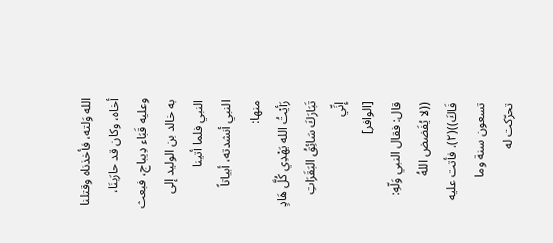الله وَلته، فأخذناه وقتلنا
أخاه، وكان قد حارَبنَا، وعليه قَبَاء دِيباج، فبعث به خالد بن الوليد إلى النبي فلما أتينا
النبي أنشدته، أبياتاً منها:
رَأيْتُ الله يَهْدِي كُلَّ هَادٍ
تَبَارَكَ سَائِقُ البَقَرَاتِ إِنِّي
[الوافر]
قال: فقال النبي وَلّهِ: ((لا يُفَضض اللهُ فَاكَ))(٢). فأتت عليه تسعون سنة وما تحرّكت له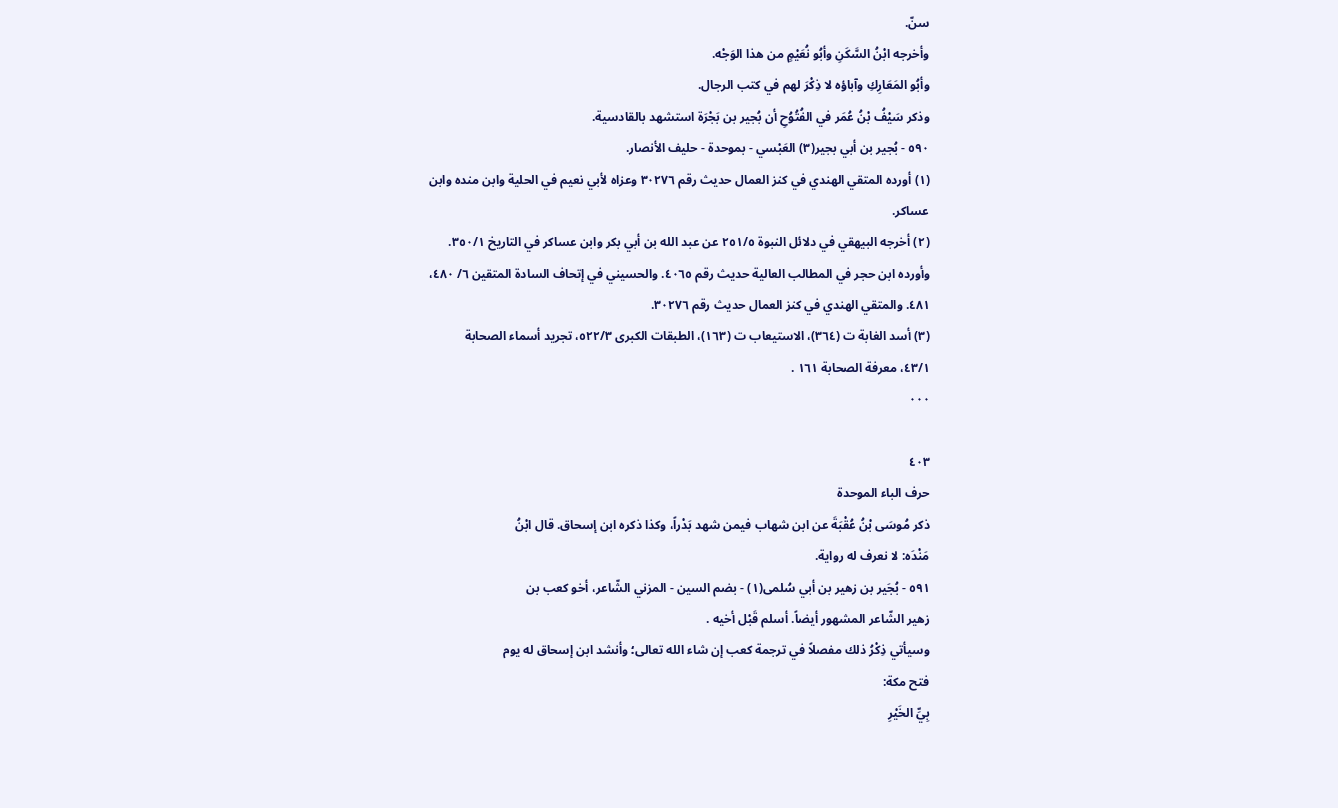سنّ.
وأخرجه ابْنُ السَّكَنِ وأبُو نُعَيْمٍ من هذا الوَجْه.
وأبُو المَعَارِكِ وآباؤه لا ذِكْرَ لهم في كتب الرجال.
وذكر سَيْفُ بْنُ عُمَر في الفُتُوُحِ أن بُجير بن بَجْرَة استشهد بالقادسية.
٥٩٠ - بُجير بن أبي بجير(٣) العَبْسي - بموحدة - حليف الأنصار.
(١) أورده المتقي الهندي في كنز العمال حديث رقم ٣٠٢٧٦ وعزاه لأبي نعيم في الحلية وابن منده وابن
عساكر.
(٢) أخرجه البيهقي في دلائل النبوة ٢٥١/٥ عن عبد الله بن أبي بكر وابن عساكر في التاريخ ٣٥٠/١.
وأورده ابن حجر في المطالب العالية حديث رقم ٤٠٦٥. والحسيني في إتحاف السادة المتقين ٦/ ٤٨٠،
٤٨١. والمتقي الهندي في كنز العمال حديث رقم ٣٠٢٧٦.
(٣) أسد الغابة ت (٣٦٤)، الاستيعاب ت (١٦٣)، الطبقات الكبرى ٥٢٢/٣، تجريد أسماء الصحابة
٤٣/١، معرفة الصحابة ١٦١ .
٠٠٠

٤٠٣
حرف الباء الموحدة
ذكر مُوسَى بْنُ عُقْبَةَ عن ابن شهاب فيمن شهد بَدْراً، وكذا ذكره ابن إسحاق. قال ابْنُ
مَنْدَه: لا نعرف له رواية.
٥٩١ - بُجَير بن زهير بن أبي سُلمى(١) - بضم السين - المزني الشّاعر، أخو كعب بن
زهير الشّاعر المشهور أيضاً. أسلم قَبْل أخيه .
وسيأتي ذِكْرُ ذلك مفصلاً في ترجمة كعب إن شاء الله تعالى؛ وأنشد ابن إسحاق له يوم
فتح مكة:
بِيِّ الخَيْرِ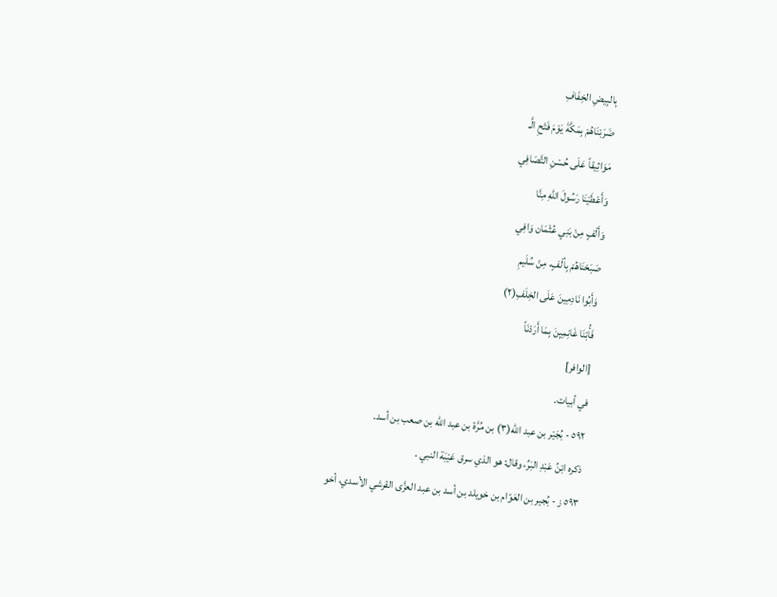بِالبِيضِ الخِفَافِ
ضَرَبْنَاهُمْ بِمَكَّةَ يَوْمَ فَتْحِ الَّـ
مَوَاثِيقاً عَلَى حُسْنِ التَّصَافِي
وَأَعْطَيْنَا رَسُولَ اللهِ مِنَّا
وَأَلْفٍ مِنْ بَنِي عُثْمَان وَافِي
صَبَحْنَاهُمْ بِألْفٍ، مِنْ سُلَيمِ
وَأَبُوا نَادِمِينَ عَلَى الخِلَفِ(٢)
فَأُبْنَا غَانِمِيِنَ بِمَا أَرَدْنَاً
[الوافر]
في أبيات.
٥٩٢ - بُجَيْر بن عبد الله(٣) بن مُرَّة بن عبد الله بن صعب بن أسد.
ذكره ابْنُ عَبْدِ البَرِّ، وقال: هو الذي سرق عَيْبَة النبي .
٥٩٣ ز - بُجير بن العَوّام بن خويلد بن أسد بن عبد العزَّى القرشي الأسدي، أخو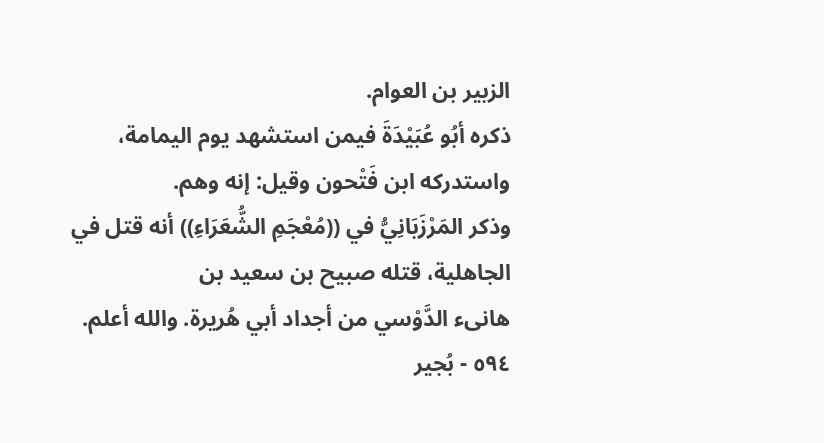الزبير بن العوام.
ذكره أبُو عُبَيْدَةَ فيمن استشهد يوم اليمامة، واستدركه ابن فَتْحون وقيل: إنه وهم.
وذكر المَرْزَبَانِيُّ في ((مُعْجَمِ الشُّعَرَاءِ)) أنه قتل في الجاهلية، قتله صبيح بن سعيد بن
هانىء الدَّوْسي من أجداد أبي هُريرة. والله أعلم.
٥٩٤ - بُجير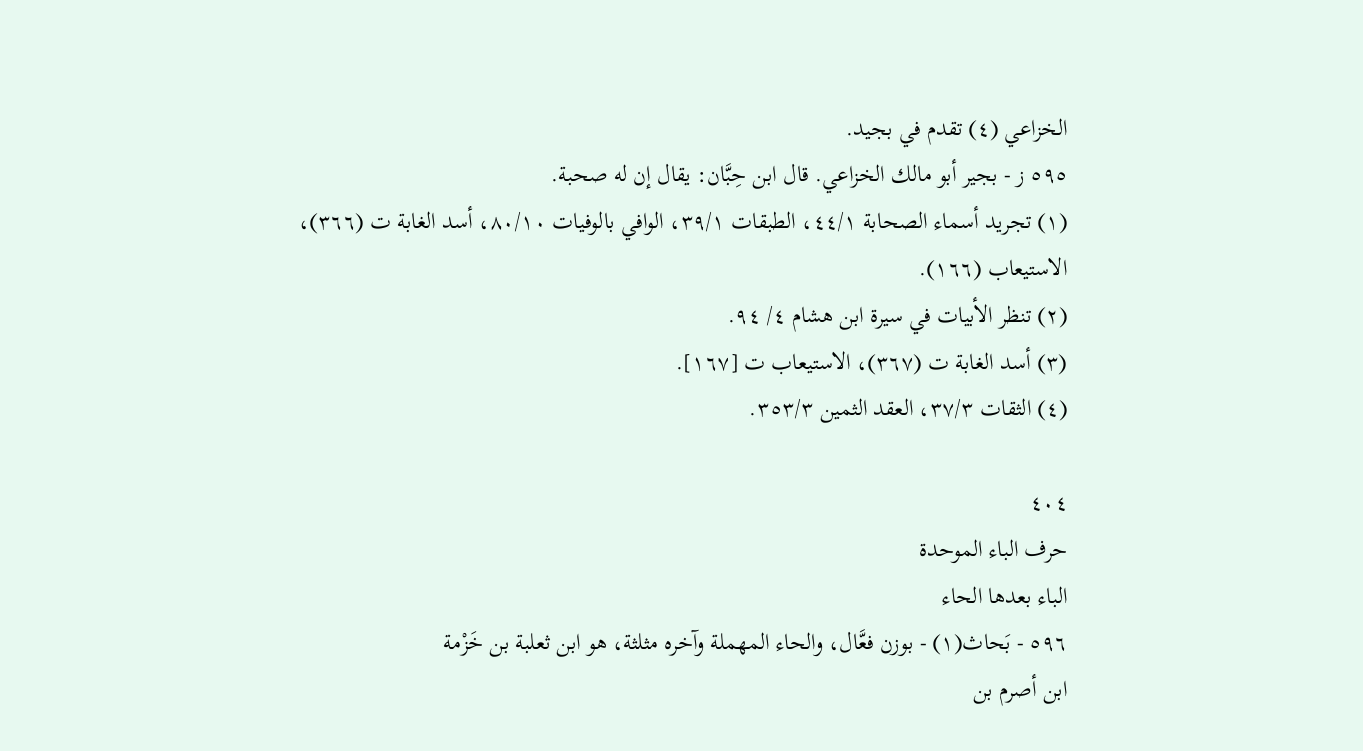الخزاعي (٤) تقدم في بجيد.
٥٩٥ ز - بجير أبو مالك الخزاعي. قال ابن حِبَّان: يقال إن له صحبة.
(١) تجريد أسماء الصحابة ٤٤/١، الطبقات ٣٩/١، الوافي بالوفيات ٨٠/١٠، أسد الغابة ت (٣٦٦)،
الاستيعاب (١٦٦).
(٢) تنظر الأبيات في سيرة ابن هشام ٤/ ٩٤.
(٣) أسد الغابة ت (٣٦٧)، الاستيعاب ت [١٦٧].
(٤) الثقات ٣٧/٣، العقد الثمين ٣٥٣/٣.

٤٠٤
حرف الباء الموحدة
الباء بعدها الحاء
٥٩٦ - بَحاث(١) - بوزن فعَّال، والحاء المهملة وآخره مثلثة، هو ابن ثعلبة بن خَزْمة
ابن أصرم بن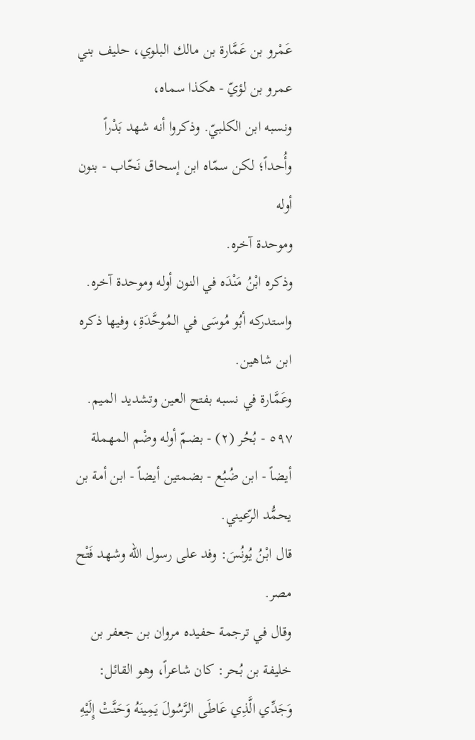عَمْرو بن عَمَّارة بن مالك البلوي، حليف بني عمرو بن لؤيّ - هكذا سماه،
ونسبه ابن الكلبيّ. وذكروا أنه شهد بَدْراً وأُحداً؛ لكن سمّاه ابن إسحاق نَحّاب - بنون أوله
وموحدة آخره.
وذكره ابْنُ مَنْدَه في النون أوله وموحدة آخره.
واستدركه أبُو مُوسَى في المُوحَّدَةِ، وفيها ذكره ابن شاهين.
وعَمَّارة في نسبه بفتح العين وتشديد الميم.
٥٩٧ - بُحُر (٢) - بضمّ أوله وضْم المهملة أيضاً - ابن ضُبُع - بضمتين أيضاً - ابن أمة بن
يحمُّد الرّعيني.
قال ابْنُ يُونُسَ: وفد على رسول الله وشهد فَتْح مصر.
وقال في ترجمة حفيده مروان بن جعفر بن خليفة بن بُحر: كان شاعراً، وهو القائل:
وَجَدِّي الَّذِي عَاطَى الرَّسُولَ يَمِينَهُ وَحَنَّتْ إِلَيْهِ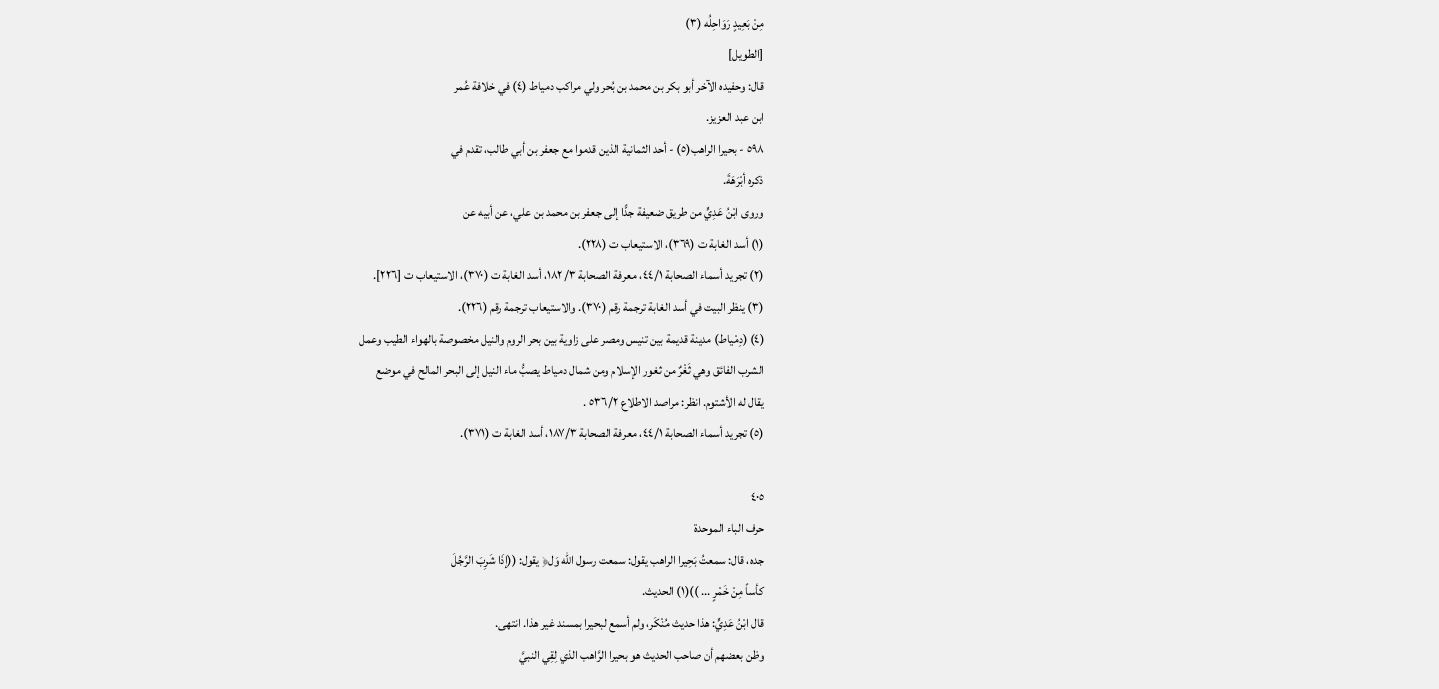مِنْ بَعِيدٍ رَوَاحِلُه (٣)
[الطويل]
قال: وحفيده الآخر أبو بكر بن محمد بن بُحر ولي مراكب دمياط (٤) في خلافة عُمر
ابن عبد العزيز.
٥٩٨ - بحيرا الراهب(٥) - أحد الثمانية الذين قدموا مع جعفر بن أبي طالب، تقدم في
ذكره أبْرَهَةَ.
وروى ابْنُ عَدِيٍّ من طريق ضعيفة جدًّا إلى جعفر بن محمد بن علي، عن أبيه عن
(١) أسد الغابة ت (٣٦٩)، الاستيعاب ت (٢٢٨).
(٢) تجريد أسماء الصحابة ٤٤/١، معرفة الصحابة ٣/ ١٨٢، أسد الغابة ت (٣٧٠)، الاستيعاب ت [٢٢٦].
(٣) ينظر البيت في أسد الغابة ترجمة رقم (٣٧٠). والاستيعاب ترجمة رقم (٢٢٦).
(٤) (دِمْياط) مدينة قديمة بين تنيس ومصر على زاوية بين بحر الروم والنيل مخصوصة بالهواء الطيب وعمل
الشرب الفائق وهي ثَغْرٌ من ثغور الإسلام ومن شمال دمياط يصبُّ ماء النيل إلى البحر المالح في موضع
يقال له الأشتوم. انظر: مراصد الاطلاع ٥٣٦/٢ .
(٥) تجريد أسماء الصحابة ٤٤/١، معرفة الصحابة ١٨٧/٣، أسد الغابة ت (٣٧١).

٤٠٥
حرف الباء الموحدة
جده، قال: سمعتُ بَحِيرا الراهب يقول: سمعت رسول الله وَل﴿ يقول: ((إذَا شَرِبَ الرَّجُلَ
كأساً مِنْ خَمْرٍ ... ))(١) الحديث.
قال ابْنُ عَدِيٍّ: هذا حديث مُنْكَر، ولم أسمع لبحيرا بمسند غير هذا. انتهى.
وظن بعضهم أن صاحب الحديث هو بحيرا الرَّاهب الذي لِقِي النبيَّ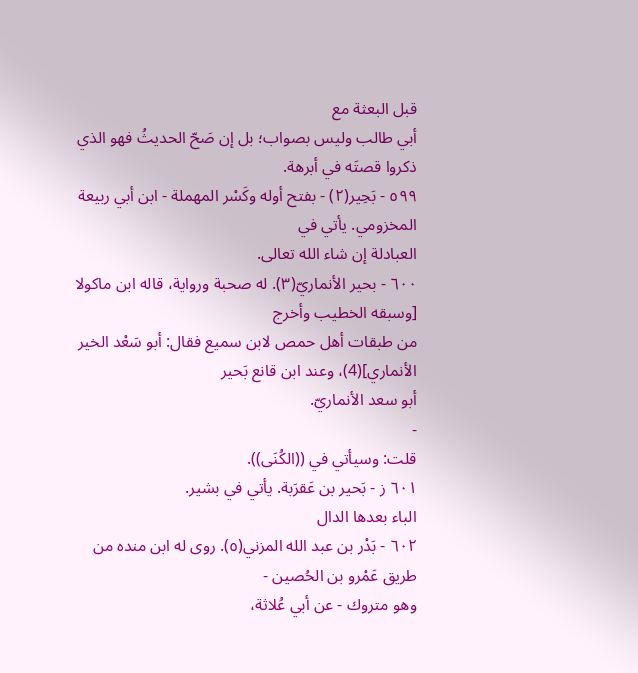قبل البعثة مع
أبي طالب وليس بصواب؛ بل إن صَحّ الحديثُ فهو الذي ذكروا قصتَه في أبرهة.
٥٩٩ - بَحِير(٢) - بفتح أوله وكَسْر المهملة - ابن أبي ربيعة المخزومي. يأتي في
العبادلة إن شاء الله تعالى.
٦٠٠ - بحير الأنماريّ(٣). له صحبة ورواية، قاله ابن ماكولا [وسبقه الخطيب وأخرج
من طبقات أهل حمص لابن سميع فقال: أبو سَعْد الخير الأنماري](4)، وعند ابن قانع بَحير
أبو سعد الأنماريّ.
-
قلت: وسيأتي في ((الكُنَى)).
٦٠١ ز - بَحير بن عَقرَبة. يأتي في بشير.
الباء بعدها الدال
٦٠٢ - بَدْر بن عبد الله المزني(٥). روى له ابن منده من طريق عَمْرو بن الحُصين -
وهو متروك - عن أبي عُلاثة،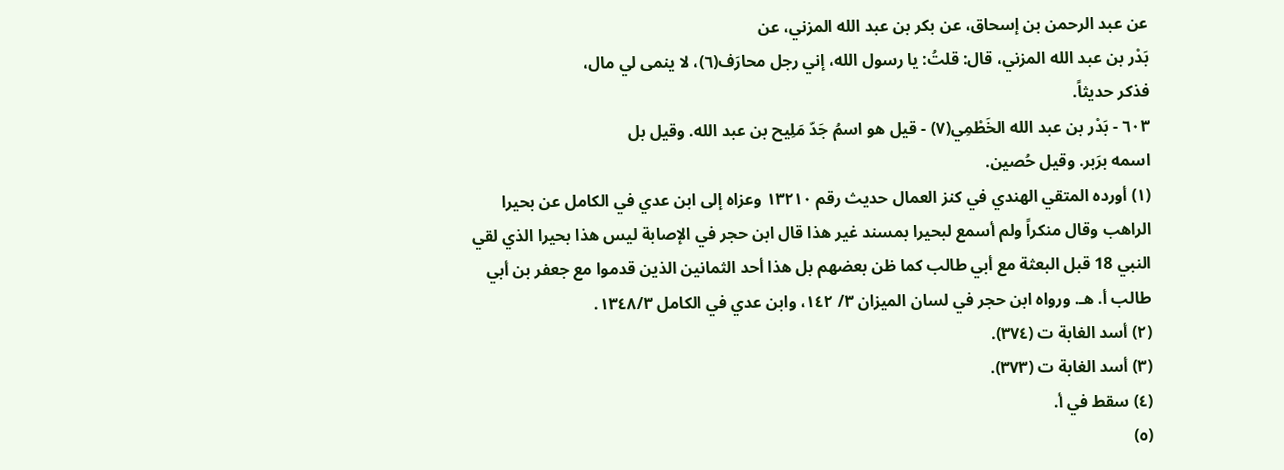عن عبد الرحمن بن إسحاق، عن بكر بن عبد الله المزني، عن
بَدْر بن عبد الله المزني، قال: قلتُ: يا رسول الله، إني رجل محارَف(٦)، لا ينمى لي مال،
فذكر حديثاً.
٦٠٣ - بَدْر بن عبد الله الخَطْمِي(٧) - قيل هو اسمُ جَدّ مَلِيح بن عبد الله. وقيل بل
اسمه برَبر. وقيل حُصين.
(١) أورده المتقي الهندي في كنز العمال حديث رقم ١٣٢١٠ وعزاه إلى ابن عدي في الكامل عن بحيرا
الراهب وقال منكراً ولم أسمع لبحيرا بمسند غير هذا قال ابن حجر في الإصابة ليس هذا بحيرا الذي لقي
النبي 18 قبل البعثة مع أبي طالب كما ظن بعضهم بل هذا أحد الثمانين الذين قدموا مع جعفر بن أبي
طالب أ. هـ. ورواه ابن حجر في لسان الميزان ٣/ ١٤٢، وابن عدي في الكامل ١٣٤٨/٣.
(٢) أسد الغابة ت (٣٧٤).
(٣) أسد الغابة ت (٣٧٣).
(٤) سقط في أ.
(٥)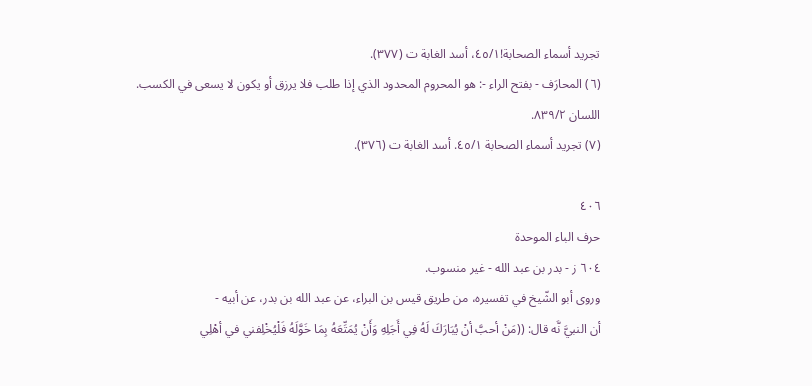تجريد أسماء الصحابة!٤٥/١، أسد الغابة ت (٣٧٧).
(٦) المحارَف - بفتح الراء -: هو المحروم المحدود الذي إذا طلب فلا يرزق أو يكون لا يسعى في الكسب.
اللسان ٨٣٩/٢.
(٧) تجريد أسماء الصحابة ٤٥/١. أسد الغابة ت (٣٧٦).

٤٠٦
حرف الباء الموحدة
٦٠٤ ز - بدر بن عبد الله - غير منسوب.
وروى أبو الشّيخ في تفسيره، من طريق قيس بن البراء، عن عبد الله بن بدر، عن أبيه -
أن النبيَّ نَّه قال: ((مَنْ أحبَّ أنْ يُبَارَكَ لَهُ فِي أَجَلِهِ وَأَنْ يُمَتِّعَهُ بِمَا خَوَّلَهُ فَلْيُخْلِفني في أهْلِي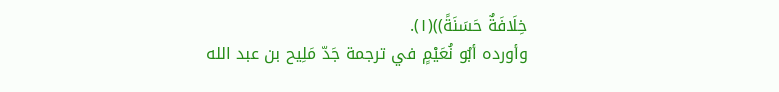خِلَافَةٌ حَسَنَةً))(١).
وأورده أبُو نُعَيْمٍ في ترجمة جَدّ مَلِيح بن عبد الله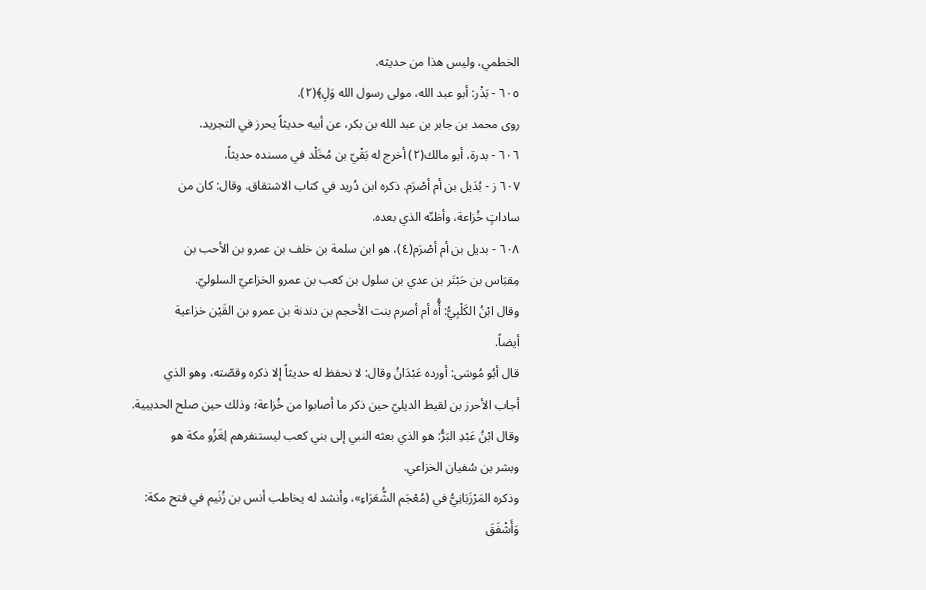الخطمي، وليس هذا من حديثه.
٦٠٥ - بَذْر: أبو عبد الله، مولى رسول الله وَلِ﴾(٢).
روى محمد بن جابر بن عبد الله بن بكر، عن أبيه حديثاً يحرز في التجريد.
٦٠٦ - بدرة، أبو مالك(٢) أخرج له بَقْيّ بن مُخَلْد في مسنده حديثاً.
٦٠٧ ز - بُدَيل بن أم أصْرَم. ذكره ابن دُريد في كتاب الاشتقاق. وقال: كان من
ساداتٍ خُزاعة، وأظنّه الذي بعده.
٦٠٨ - بديل بن أم أصْرَم(٤)، هو ابن سلمة بن خلف بن عمرو بن الأحب بن
مِقبَاس بن حَبْتَر بن عدي بن سلول بن كعب بن عمرو الخزاعيّ السلوليّ.
وقال ابْنُ الكَلْبِيُّ: أُّه أم أصرم بنت الأحجم بن دندنة بن عمرو بن القَيْن خزاعية
أيضاً.
قال أبُو مُوسَى: أورده عَبْدَانُ وقال: لا نحفظ له حديثاً إلا ذكره وقصّته، وهو الذي
أجاب الأحرز بن لقيط الديليّ حين ذكر ما أصابوا من خُزاعة؛ وذلك حين صلح الحديبية.
وقال ابْنُ عَبْدِ البَرُّ: هو الذي بعثه النبي إلى بني كعب ليستنفرهم لِغَزُو مكة هو
وبشر بن سُفيان الخزاعي.
وذكره المَرْزَبَانِيُّ في (مُعْجَم الشُّعَرَاءِ»، وأنشد له يخاطب أنس بن زُنَيم في فتح مكة:
وَأَشْفَقَ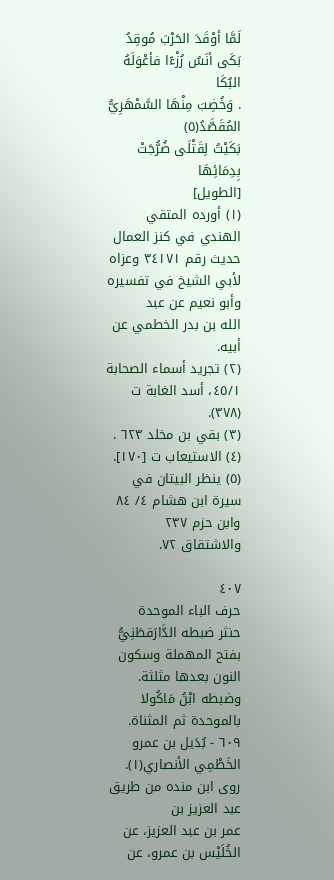لَمَّا أوْقَدَ الحَرْبَ مُوقِدُ
بَكَى أنَسُ رُزْءًا فأعْوَلَهُ البُكَا
. وَخُضِبَ مِنْهَا السَّمْهَرِيُّ المُقَصَّدُ(٥)
بَكَيْتُ لِقَتْلَى ضُرُّجَتْ بِدِمَائِهَا
[الطويل]
(١) أورده المتقي الهندي في كنز العمال حديث رقم ٣٤١٧١ وعزاه لأبي الشيخ في تفسيره وأبو نعيم عن عبد
الله بن بدر الخطمي عن أبيه.
(٢) تجريد أسماء الصحابة ٤٥/١، أسد الغابة ت (٣٧٨).
(٣) بقي بن مخلد ٦٢٣ .
(٤) الاستيعاب ت [١٧٠].
(٥) ينظر البيتان في سيرة ابن هشام ٤/ ٨٤ وابن حزم ٢٣٧ والاشتقاق ٧٢.

٤٠٧
حرف الباء الموحدة
حنثر ضبطه الدَّارَقطَنِيُّ بفتح المهملة وسكون النون بعدها مثلثة. وضبطه ابْنُ مَاكُولا
بالموحدة ثم المثناة.
٦٠٩ - بُدَيل بن عمرو الخَطْمِي الأنصاري(١). روى ابن منده من طريق عبد العزيز بن
عمر بن عبد العزيز، عن الخُلَيْس بن عمرو، عن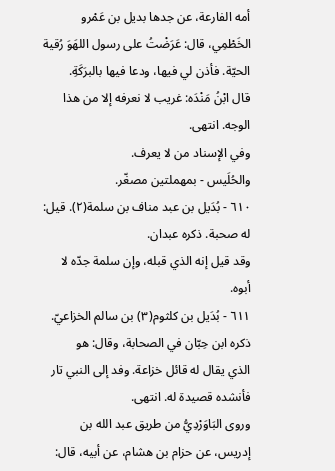أمه الفارعة، عن جدها بديل بن عَمْرو
الخَطْمِي، قال: عَرَضْتُ على رسول اللهَوَ رُقية الحيّة. فأذن لي فيها، ودعا فيها بالبرَكَةِ.
قال ابْنُ مَنْدَه: غريب لا نعرفه إلا من هذا الوجه. انتهى.
وفي الإسناد من لا يعرف.
والحُلَیس - بمهملتین مصغّر.
٦١٠ - بُدَيل بن عبد مناف بن سلمة(٢). قيل: له صحبة. ذكره عبدان.
وقد قيل إنه الذي قبله، وإن سلمة جدّه لا أبوه.
٦١١ - بُدَيل بن كلثوم(٣) بن سالم الخزاعيّ. ذكره ابن حِبّان في الصحابة، وقال: هو
الذي يقال له قائل خزاعة. وفد إلى النبي تار فأنشده قصيدة له. انتهى.
وروى البَاوَرْدِيُّ من طريق عبد الله بن إدريس، عن حزام بن هشام، عن أبيه، قال: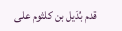قدم بُدَيل بن كلثوم على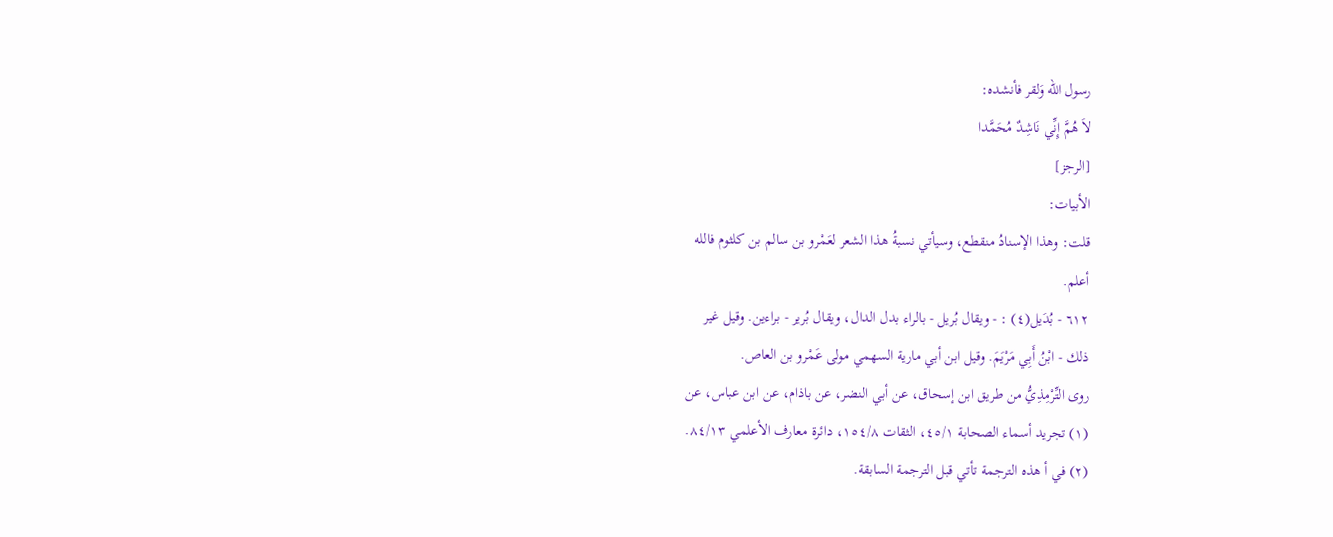رسول الله وَلقر فأنشده:
لاَ هُمَّ إِنِّي نَاشِدٌ مُحَمَّدا
[الرجز]
الأبيات:
قلت: وهذا الإسنادُ منقطع، وسيأتي نسبةُ هذا الشعر لعَمْرو بن سالم بن كلثوم فالله
أعلم.
٦١٢ - بُدَيل(٤) : - ويقال بُريل - بالراء بدل الدال، ويقال بُرير - براءين. وقيل غير
ذلك - ابْنُ أَبِي مَرْيَمَ. وقيل ابن أبي مارية السهمي مولى عَمْرو بن العاص.
روى التِّرْمِذِيُّ من طريق ابن إسحاق، عن أبي النضر، عن باذام، عن ابن عباس، عن
(١) تجريد أسماء الصحابة ٤٥/١، الثقات ١٥٤/٨، دائرة معارف الأعلمي ٨٤/١٣.
(٢) في أ هذه الترجمة تأتي قبل الترجمة السابقة.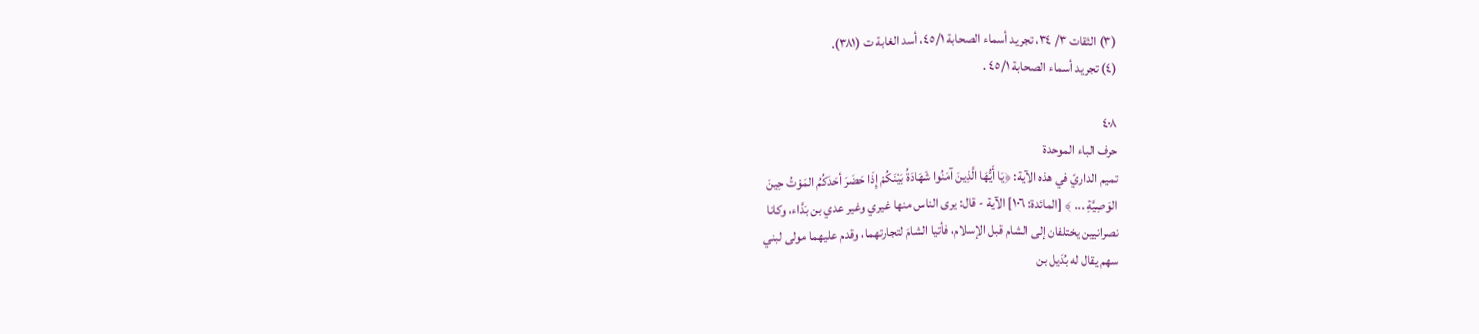(٣) الثقات ٣/ ٣٤، تجريد أسماء الصحابة ٤٥/١، أسد الغابة ت (٣٨١).
(٤) تجريد أسماء الصحابة ٤٥/١ .

٤٠٨
حرف الباء الموحدة
تميم الداريّ في هذه الآية: ﴿يَا أَيُّهَا الَّذِينَ آمَنُوا شَهَادَةُ بَيْنَكُمْ إِذَا حَضَرَ أحَدَكُمُ المَوْتُ حِينَ
الوَصِيَّةِ ... ﴾ [المائدة: ١٠٦] الآية - قال: يرى الناس منها غيري وغير عدي بن بَدَّاء، وكانا
نصرانيين يختلفان إلى الشام قبل الإسلام، فأتيا الشامَ لتجارتهما، وقدم عليهما مولى لبني
سهم يقال له بُدَيل بن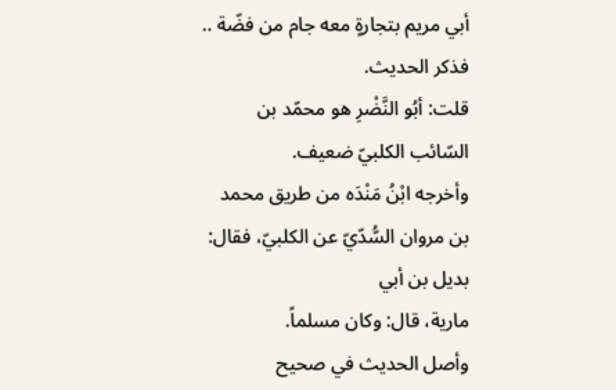أبي مريم بتجارةٍ معه جام من فضّة .. فذكر الحديث.
قلت: أبُو النَّضْرِ هو محمّد بن السّائب الكلبيّ ضعيف.
وأخرجه ابْنُ مَنْدَه من طريق محمد بن مروان السُّدّيّ عن الكلبيّ، فقال: بديل بن أبي
مارية، قال: وكان مسلماً.
وأصل الحديث في صحيح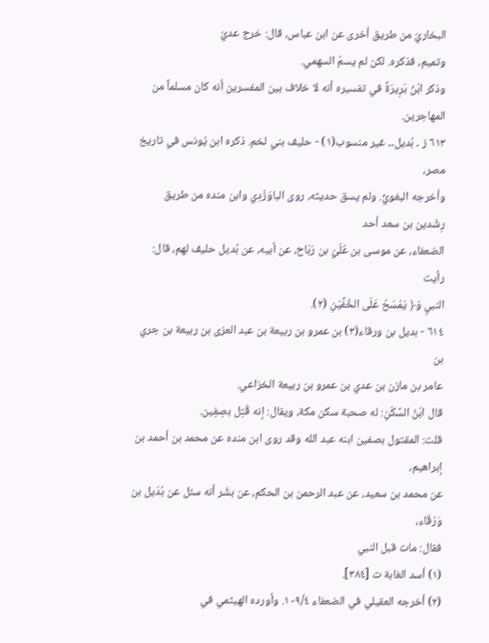البخاريّ من طريق أخرى عن ابن عباس، قال: خرج عديّ
وتميم، فذكره. لكن لم يسمّ السهمي.
وذكر ابْنُ بَرِيرَةً في تفسيره أنه لا خلاف بين المفسرين أنه كان مسلماً من المهاجرين.
٦١٣ ز ۔ بُدیل۔۔ غير منسوب(١) - حليف بني لخم. ذكره ابن يُونس في تاريخ مصر،
وأخرجه البغويُّ. ولم يسق حديثه، روی الباوَزْدِي وابن منده من طريق رِشْدين بن سعد أحد
الضعفاء، عن موسى بن عُلَيّ بن رَبَاح، عن أبيه، عن بُديل حليف لهم، قال: رأيت
النبيِ وَ﴿ يَمْسَحُ عَلَى الخُفَّيْنِ (٢).
٦١٤ - بديل بن ورقاء(٣) بن عمرو بن ربيعة بن عبد العزى بن ربيعة بن جري بن
عامر بن مازن بن عدي بن عمرو بن ربيعة الخزاعي.
قال ابْنُ السَّكَنِ: له صحبة سكن مكة، ويقال: إنه قُتِل بصِفِين.
قلت: المقتول بصفین ابنه عبد الله وقد روی ابن منده عن محمد بن أحمد بن إبراهيم،
عن محمد بن سعيد، عن عبد الرحمن بن الحكم، عن بشْر أنه سئل عن بُدَيل بن وَرْقَاء،
فقال: مات قبل النبي
(١) أسد الغابة ت [٣٨٤].
(٢) أخرجه العقيلي في الضعفاء ١٠٩/٤. وأورده الهيثمي في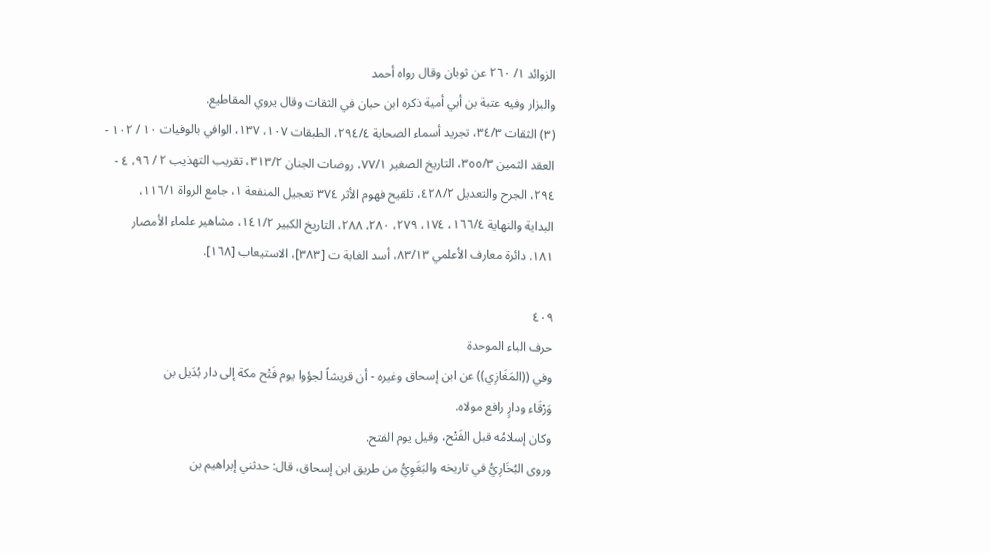الزوائد ١/ ٢٦٠ عن ثوبان وقال رواه أحمد
والبزار وفيه عتبة بن أبي أمية ذكره ابن حبان في الثقات وقال يروي المقاطيع.
(٣) الثقات ٣٤/٣، تجريد أسماء الصحابة ٢٩٤/٤، الطبقات ١٠٧، ١٣٧، الوافي بالوفيات ١٠ / ١٠٢ -
العقد الثمين ٣٥٥/٣، التاريخ الصغير ٧٧/١، روضات الجنان ٣١٣/٢، تقريب التهذيب ٢ / ٩٦، ٤ -
٢٩٤، الجرح والتعديل ٤٢٨/٢، تلقيح فهوم الأثر ٣٧٤ تعجيل المنفعة ١، جامع الرواة ١١٦/١،
البداية والنهاية ١٦٦/٤، ١٧٤، ٢٧٩، ٢٨٠، ٢٨٨، التاريخ الكبير ١٤١/٢، مشاهير علماء الأمصار
١٨١. دائرة معارف الأعلمي ٨٣/١٣، أسد الغابة ت [٣٨٣]، الاستيعاب [١٦٨].

٤٠٩
حرف الباء الموحدة
وفي ((المَغَازِي)) عن ابن إسحاق وغيره - أن قريشاً لجؤوا يوم فَتْح مكة إلى دار بُدَيل بن
وَرْقَاء ودارٍ رافع مولاه.
وكان إسلامُه قبل الفَتْح، وقيل يوم الفتح.
وروى البُخَارِيُّ في تاريخه والبَغَوِيُّ من طريق ابن إسحاق، قال: حدثني إبراهيم بن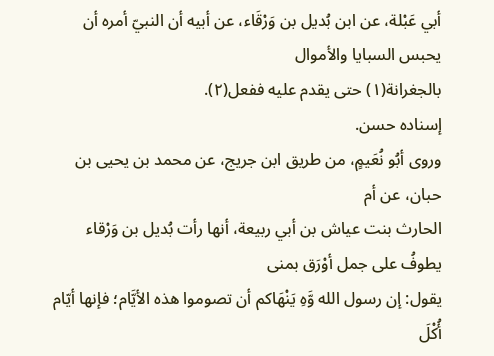أبي عَبْلة، عن ابن بُديل بن وَرْقَاء، عن أبيه أن النبيّ أمره أن يحبس السبايا والأموال
بالجغرانة(١) حتى يقدم عليه ففعل(٢).
إسناده حسن.
وروى أبُو نُعَيمٍ، من طريق ابن جريج، عن محمد بن يحيى بن حبان، عن أم
الحارث بنت عياش بن أبي ربيعة، أنها رأت بُديل بن وَرْقاء يطوفُ على جمل أوْرَق بمنى
يقول: إن رسول الله وَّهِ يَنْهَاكم أن تصوموا هذه الأيَّام؛ فإنها أيّام أُكْلَ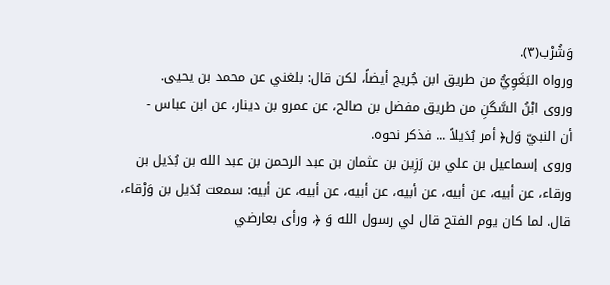وَشُرْب(٣).
ورواه البَغَوِيُّ من طريق ابن جُريج أيضاً، لكن قال: بلغني عن محمد بن يحيى.
وروی ابْنُ السَّگنِ من طریق مفضل بن صالح، عن عمرو بن دينار، عن ابن عباس -
أن النبيّ وَل﴿ أمر بُدَيلاً ... فذكر نحوه.
وروى إسماعيل بن علي بن رَزِين بن عثمان بن عبد الرحمن بن عبد الله بن بُدَيل بن
ورقاء، عن أبيه، عن أبيه، عن أبيه، عن أبيه، عن أبيه، عن أبيه: سمعت بُدَيل بن وَرْقاء،
قال. لما كان يوم الفتح قال لي رسول الله وَ ﴿، ورأى بعارضي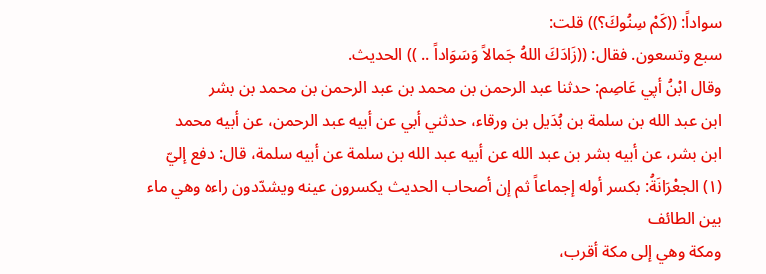سواداً: ((كَمْ سِنُوكَ؟)) قلت:
سبع وتسعون. فقال: ((زَادَكَ اللهُ جَمالاً وَسَوَاداً .. )) الحديث.
وقال ابْنُ أپي عَاصِم: حدثنا عبد الرحمن بن محمد بن عبد الرحمن بن محمد بن بشر
ابن عبد الله بن سلمة بن بُدَيل بن ورقاء، حدثني أبي عن أبيه عبد الرحمن، عن أبيه محمد
ابن بشر، عن أبيه بشر بن عبد الله عن أبيه عبد الله بن سلمة عن أبيه سلمة، قال: دفع إليّ
(١) الجعْرَانَةُ: بكسر أوله إجماعاً ثم إن أصحاب الحديث يكسرون عينه ويشدّدون راءه وهي ماء بين الطائف
ومكة وهي إلى مكة أقرب،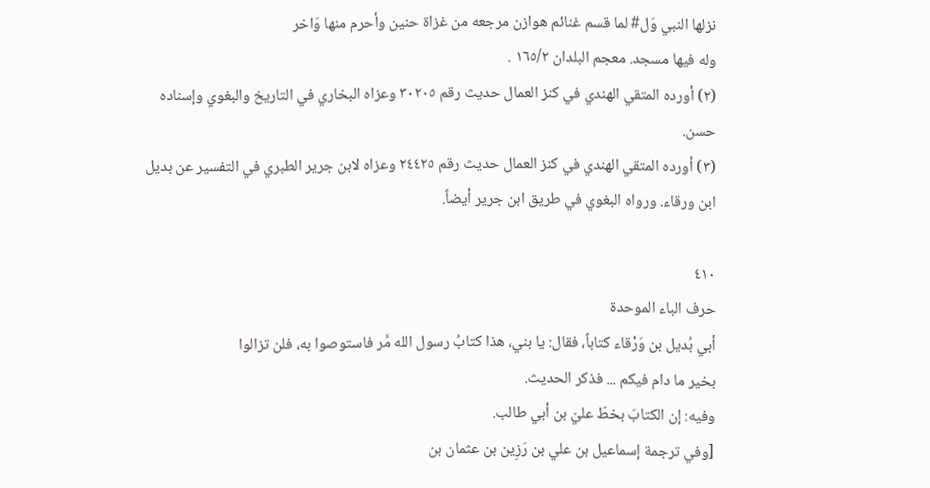نزلها النبي وَل# لما قسم غنائم هوازن مرجعه من غزاة حنين وأحرم منها وَاخر
وله فیها مسجد. معجم البلدان ١٦٥/٢ .
(٢) أورده المتقي الهندي في كنز العمال حديث رقم ٣٠٢٠٥ وعزاه البخاري في التاريخ والبغوي وإسناده
حسن.
(٣) أورده المتقي الهندي في كنز العمال حديث رقم ٢٤٤٢٥ وعزاه لابن جرير الطبري في التفسير عن بديل
ابن ورقاء. ورواه البغوي في طريق ابن جرير أيضاً.

٤١٠
حرف الباء الموحدة
أبي بُديل بن وَرْقاء كتاباً، فقال: يا بني، هذا كتابُ رسول الله مَّر فاستوصوا به، فلن تزالوا
بخير ما دام فيكم ... فذكر الحديث.
وفيه: إن الكتابَ بخطّ عليّ بن أبي طالب.
[وفي ترجمة إسماعيل بن علي بن رَزِین بن عثمان بن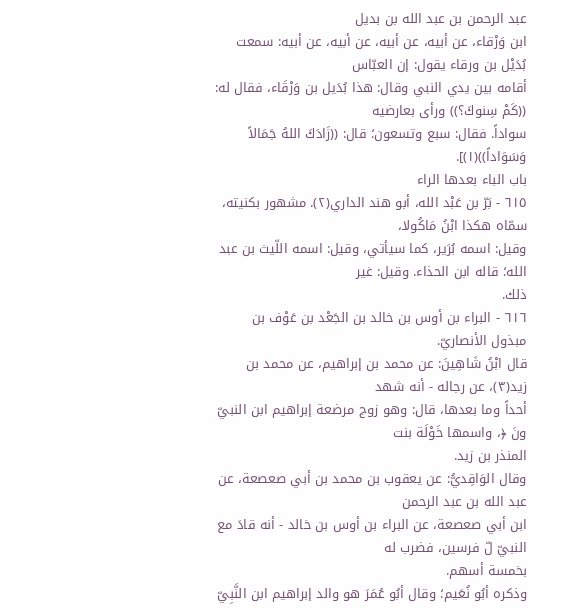عبد الرحمن بن عبد الله بن بدیل
ابن وَرْقاء، عن أبيه، عن أبيه، عن أبيه، عن أبيه: سمعت بُدَيْل بن ورقاء يقول: إن العبّاس
أقامه بين يدي النبي وقال: هذا بُدَيل بن وَرْقَاء، فقال له: ((كَمْ سِنوكَ؟)) ورأى بعارضيه
سواداً. فقال: سبع وتسعون؛ قال: ((زَادَكَ اللهُ جَمَالاً وَسَوَاداً))(١)].
باب الباء بعدها الراء
٦١٥ - بَرّ بن عَبْد الله، أبو هند الداري(٢). مشهور بكنيته، سمّاه هكذا ابْنُ مَاكُولا،
وقيل: اسمه بُرَير، كما سيأتي، وقيل: اسمه اللّيث بن عبد الله؛ قاله ابن الحذاء. وقيل: غير
ذلك.
٦١٦ - البراء بن أوس بن خالد بن الجَعْد بن عَوْف بن مبذول الأنصاريّ.
قال ابْنُ شَاهِينَ: عن محمد بن إبراهيم، عن محمد بن زيد(٣)، عن رجاله - أنه شهد
أحداً وما بعدها، قال: وهو زوج مرضعة إبراهيم ابن النبيّ ونَ ﴿، واسمها خَوْلَة بنت
المنذر بن زید.
وقال الوَاقِديُّ: عن يعقوب بن محمد بن أبي صعصعة، عن عبد الله بن عبد الرحمن
ابن أبي صعصعة، عن البراء بن أوس بن خالد - أنه قادَ مع النبيّ لّ فرسين، فضرب له
بخمسة أسهم.
وذكره أبُو نُعَيم؛ وقال أبُو عُمَرَ هو والد إبراهيم ابن النَّبِيّ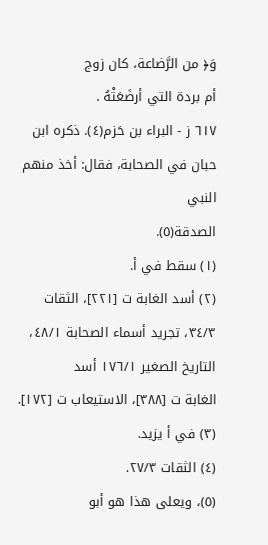وَ﴿ من الرَّضاعة، كان زوج
أم بردة التي أرضَعَتْهُ .
٦١٧ ز - البراء بن حَزم(٤). ذكره ابن حبان في الصحابة، فقال: أخذ منهم النبي
الصدقة(٥).
(١) سقط في أ.
(٢) أسد الغابة ت [٢٢١]، الثقات ٣٤/٣، تجريد أسماء الصحابة ٤٨/١، التاريخ الصغير ١٧٦/١ أسد
الغابة ت [٣٨٨]، الاستيعاب ت [١٧٢].
(٣) في أ یزید.
(٤) الثقات ٢٧/٣.
(٥)، ويعلى هذا هو أبو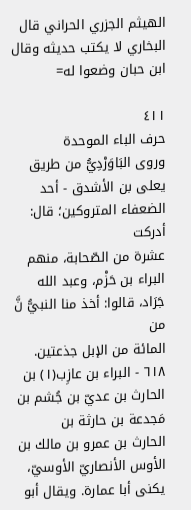الهيثم الجزري الحراني قال البخاري لا يكتب حديثه وقال ابن حبان وضعوا له=

٤١١
حرف الباء الموحدة
وروى البَاوَرْدِيُّ من طريق يعلى بن الأشدق - أحد الضعفاء المتروكين؛ قال: أدركت
عشرة من الصّحابة، منهم البراء بن حَزْم، وعبد الله جَرَاد، قالوا: أخذ منا النبيُّ نَّ من
المائة من الإبل جذعتين.
٦١٨ - البراء بن عازِب(١) بن الحارث بن عديّ بن جُشم بن مَجدعة بن حارثة بن
الحارث بن عمرو بن مالك بن الأوس الأنصاريّ الأوسيّ، يكنى أبا عمارة. ويقال أبو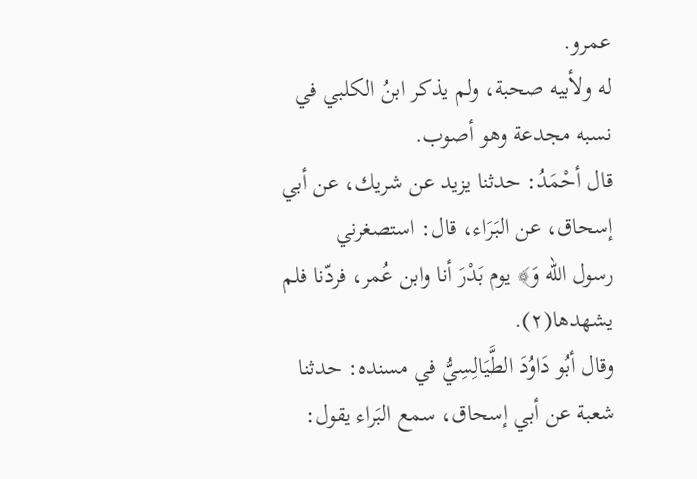عمرو.
له ولأبيه صحبة، ولم يذكر ابنُ الكلبي في نسبه مجدعة وهو أصوب.
قال أحْمَدُ: حدثنا يزيد عن شريك، عن أبي إسحاق، عن البَرَاء، قال: استصغرني
رسول الله وَ﴾ يوم بَدْرَ أنا وابن عُمر، فردّنا فلم يشهدها(٢).
وقال أبُو دَاوُدَ الطَّيَالِسِيُّ في مسنده: حدثنا شعبة عن أبي إسحاق، سمع البَراء يقول: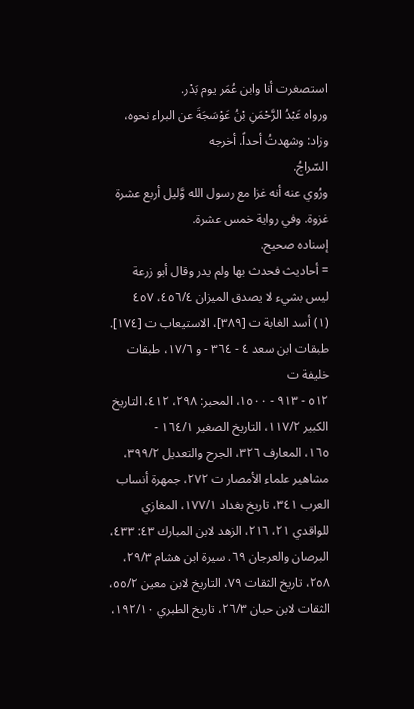استصغرت أنا وابن عُمَر يوم بَدْر.
ورواه عَبْدُ الرَّحْمَنِ بْنُ عَوْسَجَةَ عن البراء نحوه، وزاد: وشهدتُ أحداً. أخرجه
السّراجُ.
ورُوي عنه أنه غزا مع رسول الله وَّليل أربع عشرة غزوة. وفي رواية خمس عشرة.
إسناده صحيح.
= أحاديث فحدث بها ولم يدر وقال أبو زرعة ليس بشيء لا يصدق الميزان ٤٥٦/٤، ٤٥٧
(١) أسد الغابة ت [٣٨٩]، الاستيعاب ت [١٧٤]. طبقات ابن سعد ٤ - ٣٦٤ - و ١٧/٦، طبقات خليفة ت
٥١٢ - ٩١٣ - ١٥٠٠، المحبر: ٢٩٨، ٤١٢، التاريخ الكبير ١١٧/٢، التاريخ الصغير ١٦٤/١ -
١٦٥، المعارف ٣٢٦، الجرح والتعديل ٣٩٩/٢، مشاهير علماء الأمصار ت ٢٧٢، جمهرة أنساب
العرب ٣٤١، تاريخ بغداد ١٧٧/١، المغازي للواقدي ٢١، ٢١٦، الزهد لابن المبارك ٤٣: ٤٣٣،
البرصان والعرجان ٦٩. سيرة ابن هشام ٢٩/٣، ٢٥٨، تاريخ الثقات ٧٩، التاريخ لابن معين ٥٥/٢،
الثقات لابن حبان ٢٦/٣، تاريخ الطبري ١٩٢/١٠،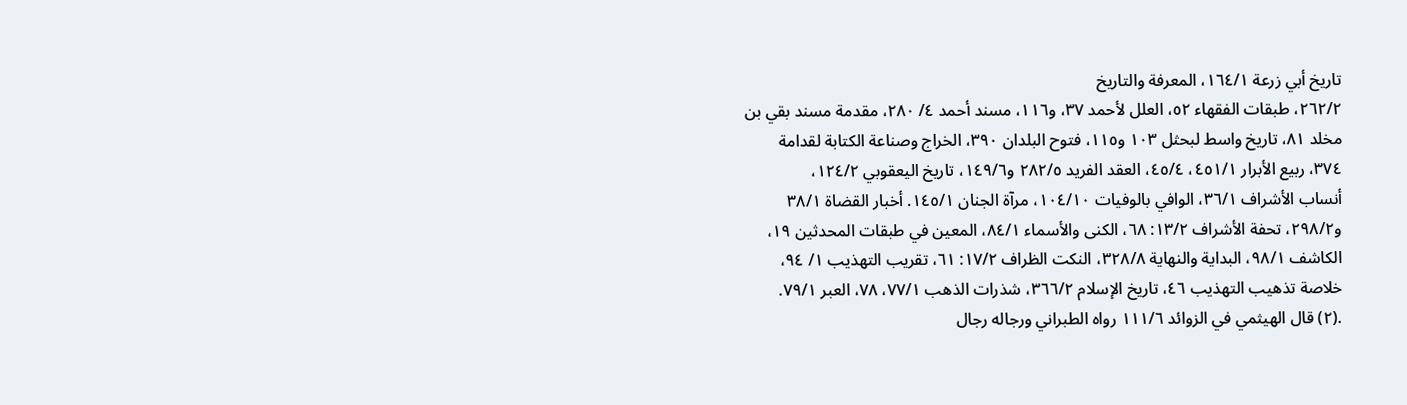تاريخ أبي زرعة ١٦٤/١، المعرفة والتاريخ
٢٦٢/٢، طبقات الفقهاء ٥٢، العلل لأحمد ٣٧، و١١٦، مسند أحمد ٤/ ٢٨٠، مقدمة مسند بقي بن
مخلد ٨١، تاريخ واسط لبحثل ١٠٣ و١١٥، فتوح البلدان ٣٩٠، الخراج وصناعة الكتابة لقدامة
٣٧٤، ربيع الأبرار ٤٥١/١، ٤٥/٤، العقد الفريد ٢٨٢/٥ و١٤٩/٦، تاريخ اليعقوبي ١٢٤/٢،
أنساب الأشراف ٣٦/١، الوافي بالوفيات ١٠٤/١٠، مرآة الجنان ١٤٥/١. أخبار القضاة ٣٨/١
و٢٩٨/٢، تحفة الأشراف ١٣/٢: ٦٨، الكنى والأسماء ٨٤/١، المعين في طبقات المحدثين ١٩،
الكاشف ٩٨/١، البداية والنهاية ٣٢٨/٨، النكت الظراف ١٧/٢: ٦١، تقريب التهذيب ١/ ٩٤،
خلاصة تذهيب التهذيب ٤٦، تاريخ الإسلام ٣٦٦/٢، شذرات الذهب ٧٧/١، ٧٨، العبر ٧٩/١.
.(٢) قال الهيثمي في الزوائد ١١١/٦ رواه الطبراني ورجاله رجال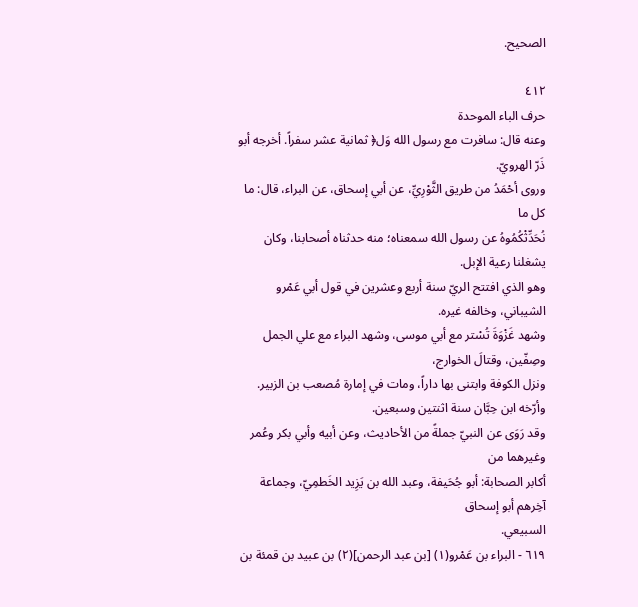الصحيح.

٤١٢
حرف الباء الموحدة
وعنه قال: سافرت مع رسول الله وَل﴿ ثمانية عشر سفراً. أخرجه أبو ذَرّ الهرويّ.
وروى أحْمَدُ من طريق الثَّوْرِيِّ، عن أبي إسحاق، عن البراء، قال: ما كل ما
نُحَدِّثْكُمُوهُ عن رسول الله سمعناه؛ منه حدثناه أصحابنا، وكان يشغلنا رعية الإبل.
وهو الذي افتتح الريّ سنة أربع وعشرين في قول أبي عَمْرو الشيباني، وخالفه غيره.
وشهد غَزْوَةَ تُسْتر مع أبي موسى، وشهد البراء مع علي الجمل وصِفّين، وقتالَ الخوارج،
ونزل الكوفة وابتنى بها داراً، ومات في إمارة مُصعب بن الزبير.
وأرّخه ابن حِبَّان سنة اثنتين وسبعين.
وقد رَوَى عن النبيّ جملةً من الأحاديث، وعن أبيه وأبي بكر وعُمر وغيرهما من
أكابر الصحابة: أبو جُحَيفة، وعبد الله بن يَزِيد الخَطمِيّ، وجماعة آخِرهم أبو إسحاق
السبيعي.
٦١٩ - البراء بن عَمْرو(١) [بن عبد الرحمن](٢) بن عبيد بن قمئة بن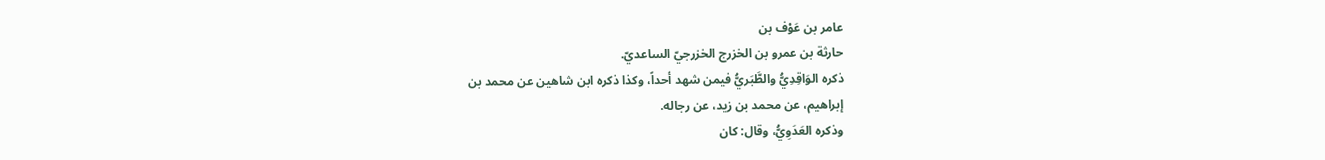عامر بن عَوْف بن
حارثة بن عمرو بن الخزرج الخزرجيّ الساعديّ.
ذكره الوَاقِدِيُّ والطَّبَريُّ فيمن شهد أحداً، وكذا ذكره ابن شاهين عن محمد بن
إبراهیم، عن محمد بن زيد، عن رجاله.
وذكره العَدَوِيُّ، وقال: كان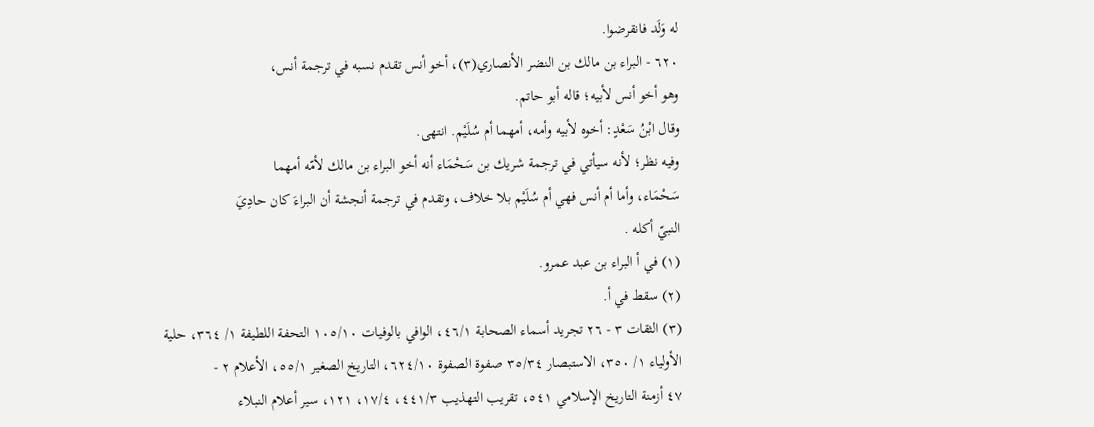له وَلَد فانقرضوا.
٦٢٠ - البراء بن مالك بن النضر الأنصاري(٣)، أخو أنس تقدم نسبه في ترجمة أنس،
وهو أخو أنس لأبيه؛ قاله أبو حاتم.
وقال ابْنُ سَعْدٍ: أخوه لأبيه وأمه، أمهما أم سُلَيْم. انتهى.
وفيه نظر؛ لأنه سيأتي في ترجمة شريك بن سَحْمَاء أنه أخو البراء بن مالك لأمّه أمهما
سَحْمَاء، وأما أم أنس فهي أم سُلَيْم بلا خلاف، وتقدم في ترجمة أنجشة أن البراءَ كان حادِيَ
النبيّ أكله .
(١) في أ البراء بن عبد عمرو.
(٢) سقط في أ.
(٣) الثقات ٣ - ٢٦ تجريد أسماء الصحابة ٤٦/١، الوافي بالوفيات ١٠٥/١٠ التحفة اللطيفة ١/ ٣٦٤، حلية
الأولياء ١/ ٣٥٠، الاستبصار ٣٥/٣٤ صفوة الصفوة ٦٢٤/١٠، التاريخ الصغير ٥٥/١، الأعلام ٢ -
٤٧ أزمنة التاريخ الإسلامي ٥٤١، تقريب التهذيب ٤٤١/٣، ١٧/٤، ١٢١، سير أعلام النبلاء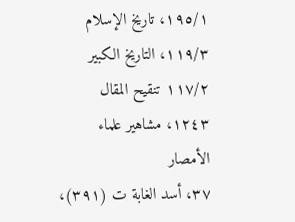١٩٥/١، تاريخ الإسلام ١١٩/٣، التاريخ الكبير ١١٧/٢ تنقيح المقال ١٢٤٣، مشاهير علماء الأمصار
٣٧، أسد الغابة ت (٣٩١)،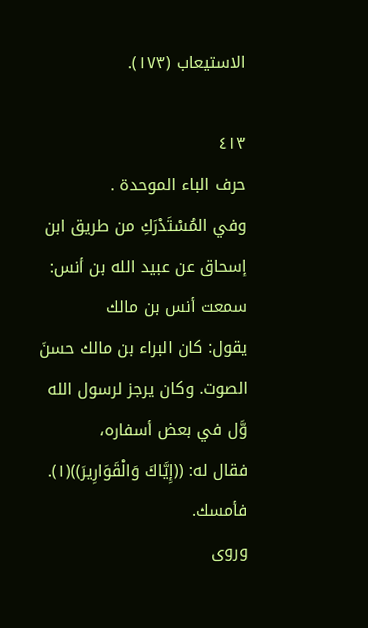الاستيعاب (١٧٣).

٤١٣
حرف الباء الموحدة .
وفي المُسْتَدْرَكِ من طريق ابن إسحاق عن عبيد الله بن أنس: سمعت أنس بن مالك
يقول: كان البراء بن مالك حسنَ الصوت. وكان يرجز لرسول الله وَّل في بعض أسفاره،
فقال له: ((إِيَّاكَ وَالْقَوَارِيرَ))(١). فأمسك.
وروى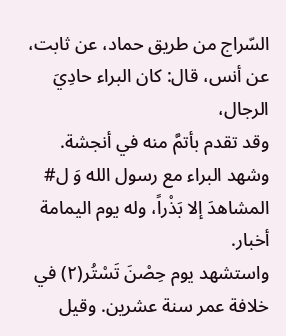السّراج من طريق حماد، عن ثابت، عن أنس، قال: كان البراء حادِيَ الرجال،
وقد تقدم بأتمَّ منه في أنجشة.
وشهد البراء مع رسول الله وَ ل# المشاهدَ إلا بَذْراً، وله يوم اليمامة أخبار.
واستشهد يوم حِصْنَ تَسْتُر(٢) في خلافة عمر سنة عشرين. وقيل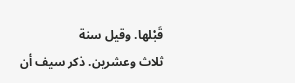قَبْلها. وقيل سنة
ثلاث وعشرين. ذكر سيف أن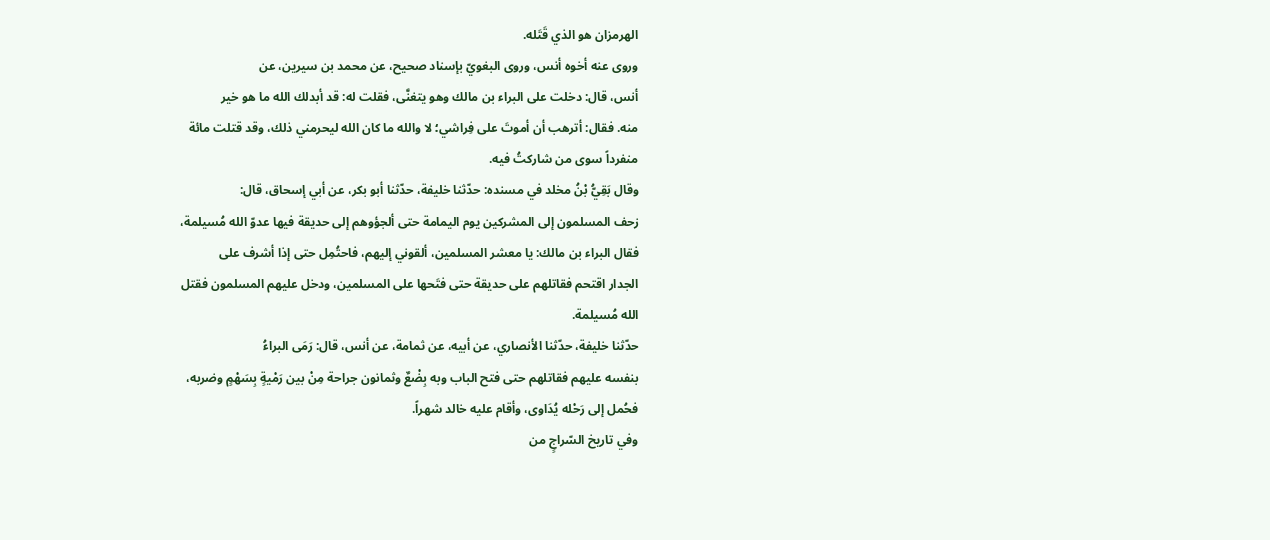الهرمزان هو الذي قَتَله.
وروى عنه أخوه أنس، وروى البغويّ بإسناد صحيح، عن محمد بن سيرين، عن
أنس، قال: دخلت على البراء بن مالك وهو يتغنَّى، فقلت له: قد أبدلك الله ما هو خير
منه. فقال: أترهب أن أموتَ على فِراشي؛ لا والله ما كان الله ليحرمني ذلك، وقد قتلت مائة
منفرداً سوی من شارکتُ فيه.
وقال بَقِيُّ بْنُ مخلد في مسنده: حدّثنا خليفة، حدّثنا أبو بكر، عن أبي إسحاق، قال:
زحف المسلمون إلى المشركين يوم اليمامة حتى ألجؤوهم إلى حديقة فيها عدوّ الله مُسيلمة،
فقال البراء بن مالك: يا معشر المسلمين، ألقوني إليهم، فاحتُمِل حتى إذا أشرف على
الجدار اقتحم فقاتلهم على حديقة حتى فتَحها على المسلمين، ودخل عليهم المسلمون فقتل
الله مُسيلمة.
حدّثنا خليفة، حدّثنا الأنصاري، عن أبيه، عن ثمامة، عن أنس، قال: رَمَى البراءُ
بنفسه عليهم فقاتلهم حتى فتح الباب وبه بِضْعٌ وثمانون جراحة مِنْ بين رَمْيةٍ بِسَهْمٍ وضربه،
فحُمل إلى رَحْله يُدَاوى، وأقام عليه خالد شهراً.
وفي تاريخ السّراجٍ من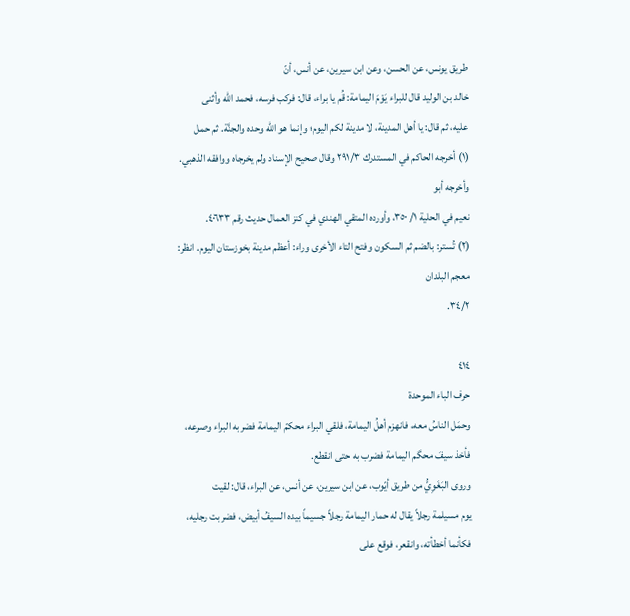طريق يونس، عن الحسن، وعن ابن سيرين، عن أنس، أنّ
خالد بن الوليد قال للبراء يَوْمَ اليمامة: قُم يا براء، قال: فركب فرسه، فحمد الله وأثنى
عليه، ثم قال: يا أهل المدينة، لا مدينة لكم اليوم؛ وإنما هو الله وحده والجنَّة. ثم حمل
(١) أخرجه الحاكم في المستدرك ٢٩١/٣ وقال صحيح الإسناد ولم يخرجاه ووافقه الذهبي. وأخرجه أبو
نعيم في الحلية ١/ ٣٥٠، وأورده المتقي الهندي في كنز العمال حديث رقم ٤٠٦٣٣.
(٢) تُستر: بالضم ثم السكون وفتح التاء الأخرى وراء: أعظم مدينة بخوزستان اليوم. انظر: معجم البلدان
٣٤/٢.

٤١٤
حرف الباء الموحدة
وحمَل الناسُ معه، فانهزم أهلُ اليمامة، فلقي البراء محكمّ اليمامة فضربه البراء وصرعه،
فأخذ سیفَ محگم اليمامة فضرب به حتى انقطع.
وروى البَغَوِيُّ من طريق أيّوب، عن ابن سيرين، عن أنس، عن البراء، قال: لقيت
يوم مسيلمة رجلاً يقال له حمار اليمامة رجلاً جسيماً بيده السيفُ أبيض، فضربت رجليه،
فكأنما أخطأته، وانقعر، فوقع على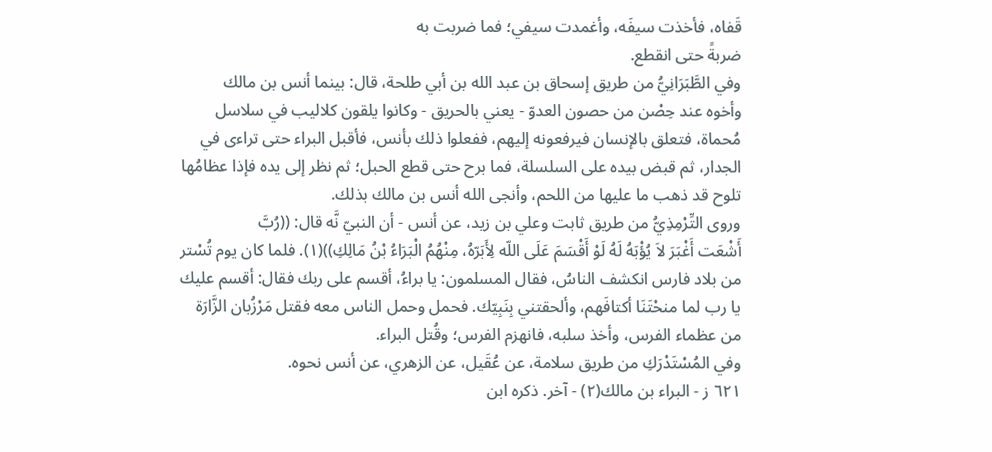قَفاه، فأخذت سيفَه، وأغمدت سيفي؛ فما ضربت به
ضربةً حتى انقطع.
وفي الطَّبَرَانِيُّ من طريق إسحاق بن عبد الله بن أبي طلحة، قال: بينما أنس بن مالك
وأخوه عند حِصْن من حصون العدوّ - يعني بالحريق - وكانوا يلقون كلاليب في سلاسل
مُحماة، فتعلق بالإنسان فيرفعونه إليهم، ففعلوا ذلك بأنس، فأقبل البراء حتى تراءى في
الجدار، ثم قبض بيده على السلسلة، فما برح حتى قطع الحبل؛ ثم نظر إلى يده فإذا عظامُها
تلوح قد ذهب ما عليها من اللحم، وأنجى الله أنس بن مالك بذلك.
وروى التِّرْمِذِيُّ من طريق ثابت وعلي بن زيد، عن أنس - أن النبيّ نَّه قال: ((رُبَّ
أَشْعَت أَغْبَرَ لاَ يُؤْبَهُ لَهُ لَوْ أَقْسَمَ عَلَى اللّه لِأَبَرّهُ، مِنْهُمُ الْبَرَاءُ بْنُ مَالِكِ))(١). فلما كان يوم تُسْتر
من بلاد فارس انكشف الناسُ، فقال المسلمون: يا براءُ، أقسم على ربك فقال: أقسم عليك
يا رب لما منحْتَنَا أكتافَهم، وألحقتني بِنَبِيّك. فحمل وحمل الناس معه فقتل مَرْزُبان الزَّارَة
من عظماء الفرس، وأخذ سلبه، فانهزم الفرس؛ وقُتل البراء.
وفي المُسْتَدْرَكِ من طريق سلامة، عن عُقَيل، عن الزهري، عن أنس نحوه.
٦٢١ ز - البراء بن مالك(٢) - آخر. ذكره ابن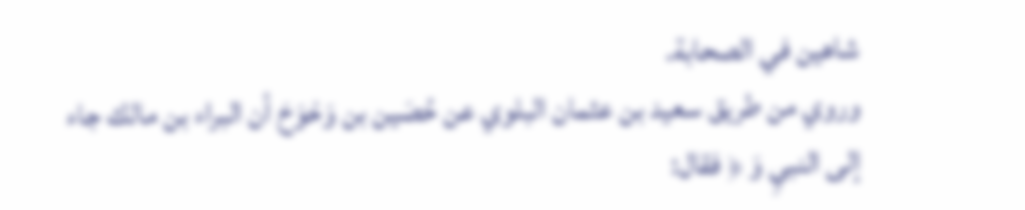شاهين في الصحابة.
وروي من طريق سعيد بن عثمان البلوي عن حُصَين بن وَحْوَحَ أن البراء بن مالك جاء
إلى النبيِ وَ ﴿ فقال: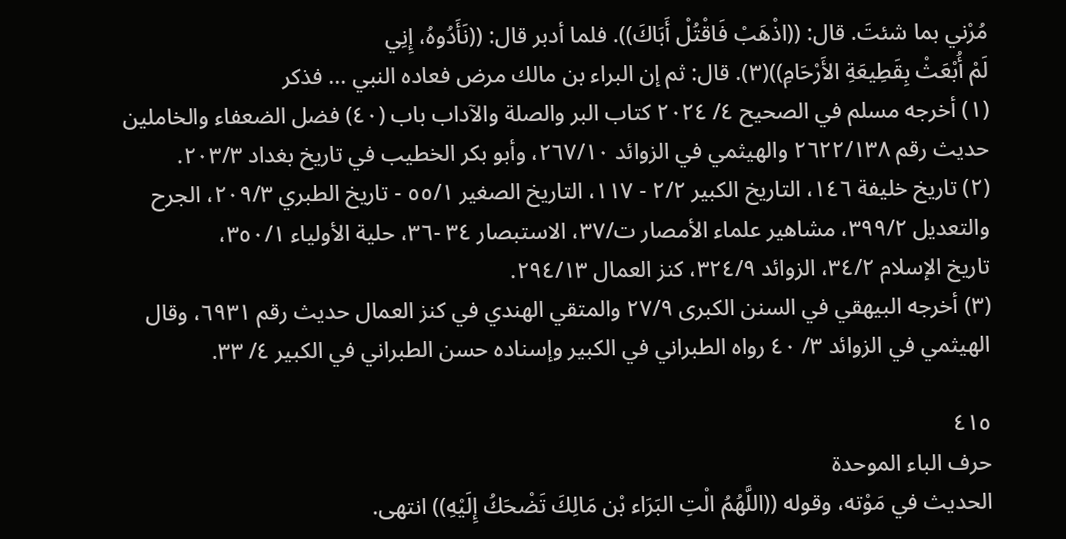مُرْني بما شئتَ. قال: ((اذْهَبْ فَاقْتُلْ أَبَاكَ)). فلما أدبر قال: ((نَأَدُوهُ، إِنِي
لَمْ أُبْعَثْ بِقَطِيعَةِ الأَرْحَامِ))(٣). قال: ثم إن البراء بن مالك مرض فعاده النبي ... فذكر
(١) أخرجه مسلم في الصحيح ٤/ ٢٠٢٤ كتاب البر والصلة والآداب باب (٤٠) فضل الضعفاء والخاملين
حديث رقم ٢٦٢٢/١٣٨ والهيثمي في الزوائد ٢٦٧/١٠، وأبو بكر الخطيب في تاريخ بغداد ٢٠٣/٣.
(٢) تاريخ خليفة ١٤٦، التاريخ الكبير ٢/٢ - ١١٧، التاريخ الصغير ٥٥/١ - تاريخ الطبري ٢٠٩/٣، الجرح
والتعديل ٣٩٩/٢، مشاهير علماء الأمصار ت/٣٧، الاستبصار ٣٤ -٣٦، حلية الأولياء ٣٥٠/١،
تاريخ الإسلام ٣٤/٢، الزوائد ٣٢٤/٩، كنز العمال ٢٩٤/١٣.
(٣) أخرجه البيهقي في السنن الكبرى ٢٧/٩ والمتقي الهندي في كنز العمال حديث رقم ٦٩٣١، وقال
الهيثمي في الزوائد ٣/ ٤٠ رواه الطبراني في الكبير وإسناده حسن الطبراني في الكبير ٤/ ٣٣.

٤١٥
حرف الباء الموحدة
الحديث في مَوْته، وقوله ((اللَّهُمُ الْتِ البَرَاء بْن مَالِكَ تَضْحَكُ إِلَيْهِ)) انتهى.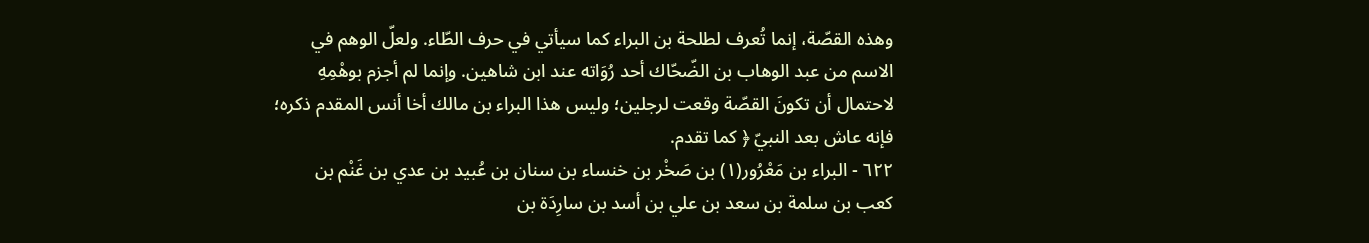وهذه القصّة، إنما تُعرف لطلحة بن البراء كما سيأتي في حرف الطّاء. ولعلّ الوهم في
الاسم من عبد الوهاب بن الضّحّاك أحد رُوَاته عند ابن شاهين. وإنما لم أجزم بوهْمِهِ
لاحتمال أن تكونَ القصّة وقعت لرجلين؛ وليس هذا البراء بن مالك أخا أنس المقدم ذكره؛
فإنه عاش بعد النبيّ ﴿ كما تقدم.
٦٢٢ - البراء بن مَعْرُور(١) بن صَخْر بن خنساء بن سنان بن عُبيد بن عدي بن غَنْم بن
كعب بن سلمة بن سعد بن علي بن أسد بن سارِدَة بن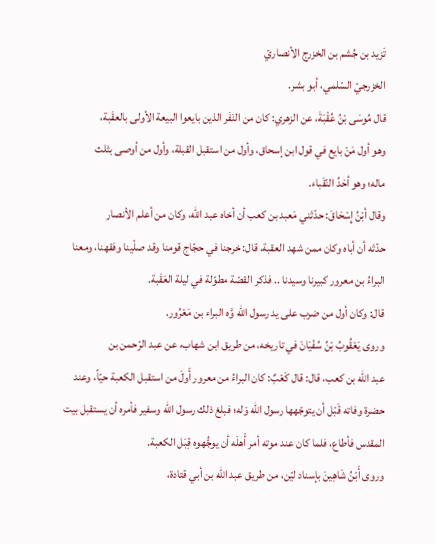تَزيد بن جُشم بن الخزرج الأنصاريّ
الخزرجيّ السّلمي، أبو بشر.
قال مُوسَى بْنُ عُقْبَةَ، عن الزهري: كان من النَفَر الذين بايعوا البيعة الأولى بالعقَبة،
وهو أول مَنْ بايع في قول ابن إسحاق، وأول من استقبل القبلة، وأول من أوصى بثلث
ماله؛ وهو أحَدُ النّقَباء.
وقال أبْنُ إِسْحَاقَ: حدّثني مَعبد بن كعب أن أخاه عبد الله، وكان من أعلم الأنصار
حدّثه أن أباه وكان ممن شهد العقبة، قال: خرجنا في حجّاج قومنا وقد صلّينا وفقهنا، ومعنا
البراءُ بن معرور كبيرنا وسيدنا .. فذكر القصّة مطوّلة في ليلة العَقَبة.
قال: وكان أول من ضرب على يد رسول الله وَّه البراء بن مَعْرُور.
وروى يَعْقُوبُ بْنُ سُفْيَانَ في تاريخه، من طريق ابن شهاب، عن عبد الرّحمن بن
عبد الله بن كعب، قال: قال كَعْبٌ: كان البراءُ من معرور أَولَ من استقبل الكعبة حيّاً، وعند
حضرة وفاته قَبْل أن يتوجّهها رسول الله وَله؛ فبلغ ذلك رسول الله وسفير فأمره أن يستقبل بيت
المقدس فأطاع، فلما كان عند موته أمر أَهلَه أن يوجُّهوه قِبَل الكعبة.
وروى أَبْنُ شَاهِينَ بإسناد ليّن، من طريق عبد الله بن أبي قتادة،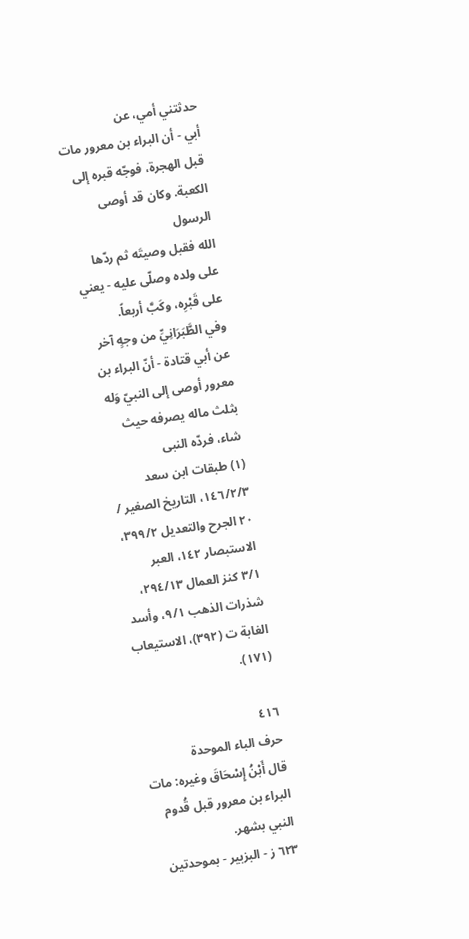حدثتني أمي، عن
أبي - أن البراء بن معرور مات قبل الهجرة، فوجّه قبره إلى الكعبة. وكان قد أوصى الرسول
الله فقبل وصيتَه ثم ردّها على ولده وصلّى عليه - يعني على قَبْرِه، وكَبَّ أربعاً.
وفي الطَّبَرَانِيِّ من وجهٍ آخر عن أبي قتادة - أنّ البراء بن معرور أوصى إلى النبيّ وَله
بثلث ماله يصرفه حيث شاء، فردّه النبى
(١) طبقات ابن سعد ١٤٦/٢/٣، التاريخ الصغير / ٢٠ الجرح والتعديل ٣٩٩/٢، الاستبصار ١٤٢، العبر
٣/١ كنز العمال ٢٩٤/١٣، شذرات الذهب ٩/١، وأسد الغابة ت (٣٩٢)، الاستيعاب (١٧١).

٤١٦
حرف الباء الموحدة
قال أَبْنُ إِسْحَاقَ وغيره: مات البراء بن معرور قبل قُدوم النبي بشهر.
٦٢٣ ز - البزبير - بموحدتين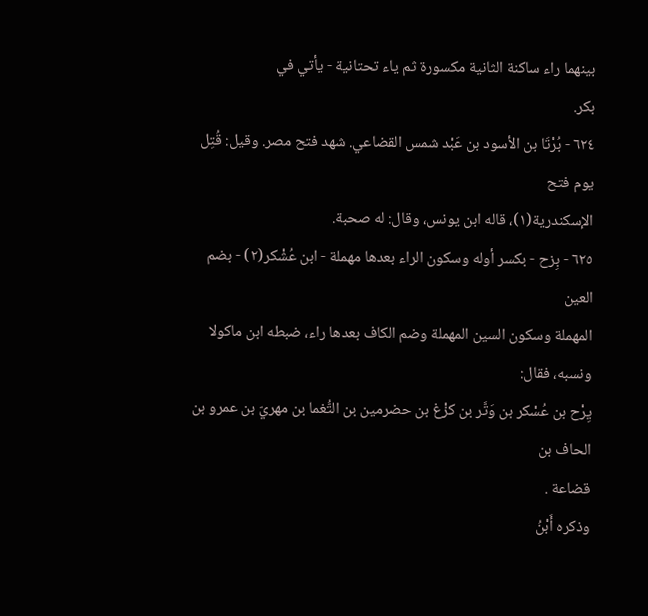بينهما راء ساكنة الثانية مكسورة ثم ياء تحتانية - يأتي في
بكر.
٦٢٤ - بُرْتَا بن الأسود بن عَبْد شمس القضاعي. شهد فتح مصر. وقيل: قُتِل يوم فتح
الإسكندرية(١)، قاله ابن يونس، وقال: له صحبة.
٦٢٥ - بِزح - بكسر أوله وسكون الراء بعدها مهملة - ابن عُشْكر(٢) - بضم العين
المهملة وسكون السين المهملة وضم الكاف بعدها راء، ضبطه ابن ماكولا ونسبه، فقال:
يِرْح بن عُسْكر بن وَتَّر بن كزْغ بن حضرمين بن التُّغما بن مهريّ بن عمرو بن الحاف بن
قضاعة .
وذكره أَبْنُ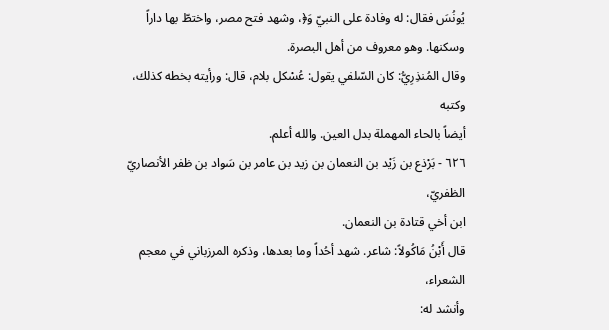يُونُسَ فقال: له وفادة على النبيّ وَ﴿، وشهد فتح مصر، واختطّ بها داراً
وسكنها. وهو معروف من أهل البصرة.
وقال المُنذِرِيُّ: كان السّلفي يقول: عُسْكل بلام، قال: ورأيته بخطه كذلك، وكتبه
أيضاً بالحاء المهملة بدل العين. والله أعلم.
٦٢٦ - بَرْذع بن زَيْد بن النعمان بن زيد بن عامر بن سَواد بن ظفر الأنصاريّ الظفريّ،
ابن أخي قتادة بن النعمان.
قال أَبْنُ مَاكُولاً: شاعر. شهد أحُداً وما بعدها، وذكره المرزباني في معجم الشعراء،
وأنشد له: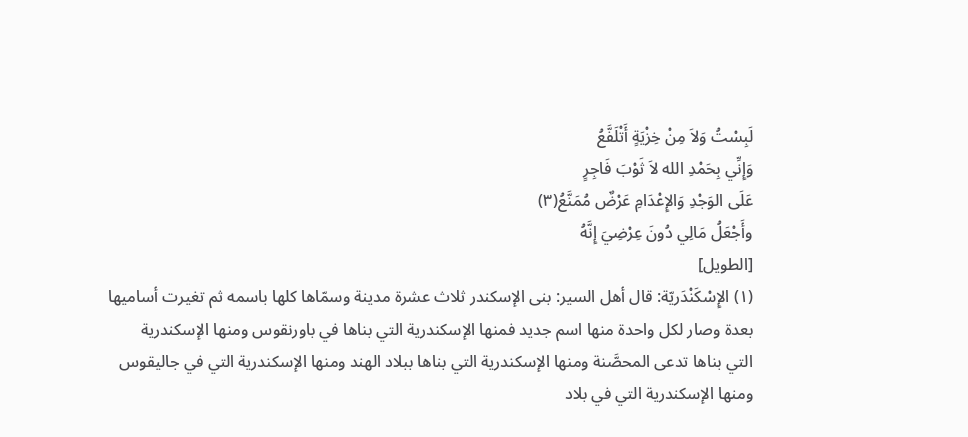لَبِسْتُ وَلاَ مِنْ خِزْيَةٍ أَتْلَفَّعُ
وَإِنِّي بِحَمْدِ الله لاَ ثَوْبَ فَاجِرٍ
عَلَى الوَجْدِ وَالإِعْدَامِ عَرْضٌ مُمَنَّعُ(٣)
وأَجْعَلُ مَالِي دُونَ عِرْضِيَ إِنَّهُ
[الطويل]
(١) الإِسْكَنْدَريّة: قال أهل السير: بنى الإسكندر ثلاث عشرة مدينة وسمّاها كلها باسمه ثم تغيرت أساميها
بعدة وصار لكل واحدة منها اسم جديد فمنها الإسكندرية التي بناها في باورنقوس ومنها الإسكندرية
التي بناها تدعى المحصَّنة ومنها الإسكندرية التي بناها ببلاد الهند ومنها الإسكندرية التي في جاليقوس
ومنها الإسكندرية التي في بلاد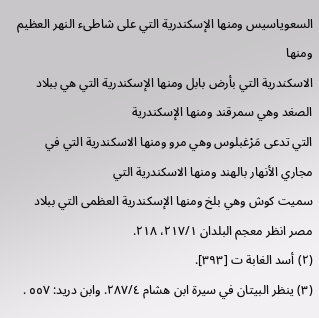السعوياسيس ومنها الإسكندرية التي على شاطىء النهر العظيم ومنها
الاسكندرية التي بأرض بابل ومنها الإسكندرية التي هي ببلاد الصغد وهي سمرقند ومنها الإسكندرية
التي تدعى مَرْغبلوس وهي مرو ومنها الاسكندرية التي في مجاري الأنهار بالهند ومنها الاسكندرية التي
سميت كوش وهي بلخ ومنها الإسكندرية العظمى التي ببلاد مصر انظر معجم البلدان ٢١٧/١، ٢١٨.
(٢) أسد الغابة ت [٣٩٣].
(٣) ينظر البيتان في سيرة ابن هشام ٢٨٧/٤. وابن دريد: ٥٥٧ .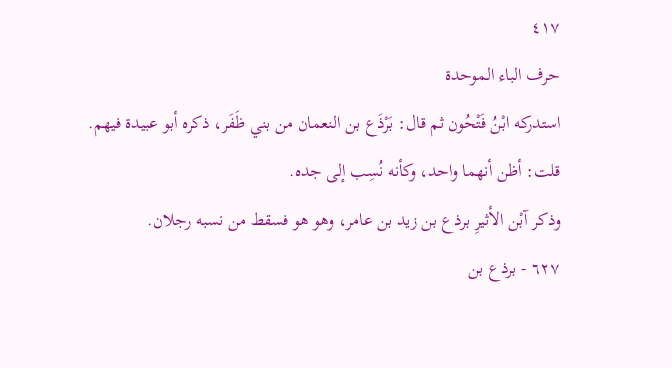٤١٧
حرف الباء الموحدة
استدركه ابْنُ فَتْحُون ثم قال: بَرْذَع بن النعمان من بني ظَفَر، ذكره أبو عبيدة فيهم.
قلت: أظن أنهما واحد، وكأنه نُسِب إلی جده.
وذکر آبْن الأثیرِ برذع بن زيد بن عامر، وهو هو فسقط من نسبه رجلان.
٦٢٧ - برذع بن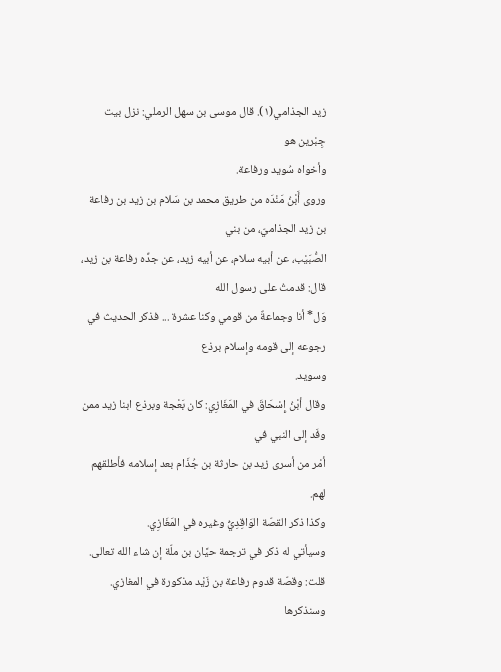زيد الجذامي(١). قال موسى بن سهل الرملي: نزل بيت جِبْرين هو
وأخواه سُويد ورفاعة.
وروى أَبْنُ مَنْدَه من طريق محمد بن سَلام بن زيد بن رفاعة بن زيد الجذاميّ، من بني
الصُّبَيْب، عن أبيه سلام، عن أبيه زيد، عن جدِّه رفاعة بن زيد، قال: قدمتُ على رسول الله
وَل* أنا وجماعةٌ من قومي وكنا عشرة ... فذكر الحديث في رجوعه إلى قومه وإسلام برذع
وسوید.
وقال أبْنُ إِسْحَاقَ في المَغَازِي: كان بَعْجة وبرذع ابنا زيد ممن وفَد إلى النبي في
أمْر من أسرى زيد بن حارثة بن جُذَام بعد إسلامه فأطلقهم لهم.
وكذا ذكر القصّة الوَاقِدِيُّ وغيره في المَغَازِي.
وسيأتي له ذكر في ترجمة حيَّان بن ملّة إن شاء الله تعالى.
قلت: وقصّة قدوم رفاعة بن زَيْد مذكورة في المغازي. وسنذكرها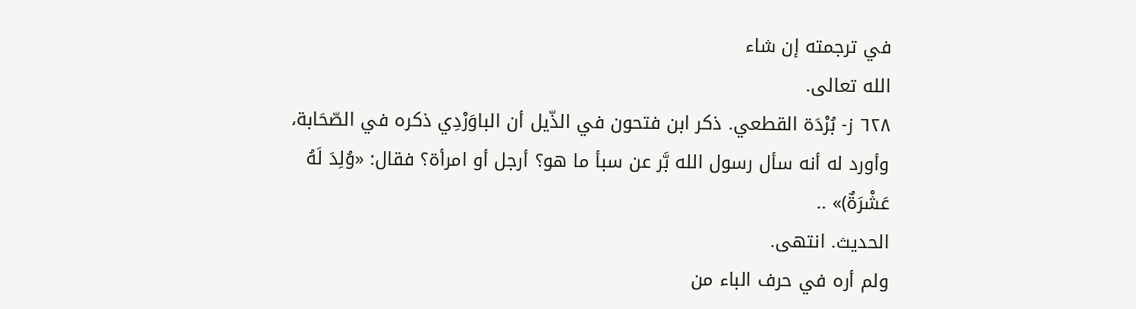في ترجمته إن شاء
الله تعالى.
٦٢٨ ز- بُرْدَة القطعي. ذكر ابن فتحون في الذّيل أن الباوَرْدِي ذكره في الصّحَابة،
وأورد له أنه سأل رسول الله بَّر عن سبأ ما هو؟ أرجل أو امرأة؟ فقال: «وُلِدَ لَهُ عَشْرَةٌ)» ..
الحدیث. انتھی.
ولم أره في حرف الباء من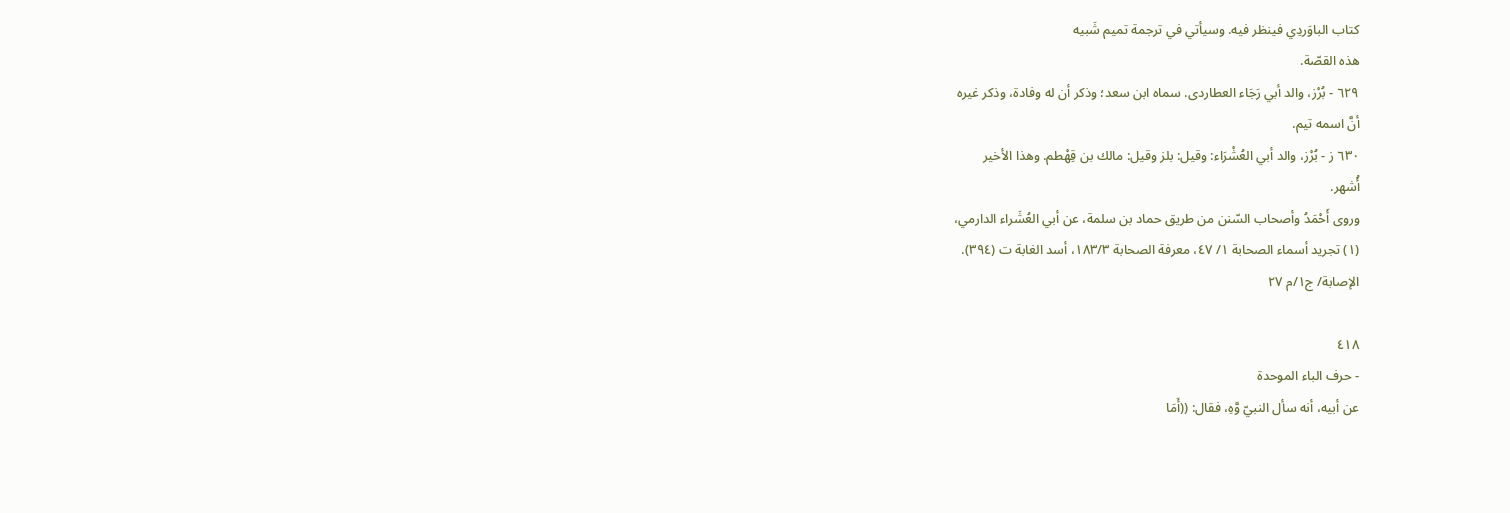كتاب الباوَردِي فينظر فيه. وسيأتي في ترجمة تميم شَبيه
هذه القصّة.
٦٢٩ - بُرْز، والد أبي رَجَاء العطاردى. سماه ابن سعد؛ وذكر أن له وفادة، وذكر غيره
أنَّ اسمه تیم.
٦٣٠ ز - بُرْز، والد أبي العُشْرَاء: وقيل: بلز وقيل: مالك بن قِهْطم. وهذا الأخير
أُشھر.
وروى أَحْمَدُ وأصحاب السّنن من طريق حماد بن سلمة، عن أبي العُشَراء الدارمي،
(١) تجريد أسماء الصحابة ١/ ٤٧، معرفة الصحابة ١٨٣/٣، أسد الغابة ت (٣٩٤).
الإصابة/ ج١/م ٢٧

٤١٨
- حرف الباء الموحدة
عن أبيه، أنه سأل النبيّ وَّهِ، فقال: ((أَمَا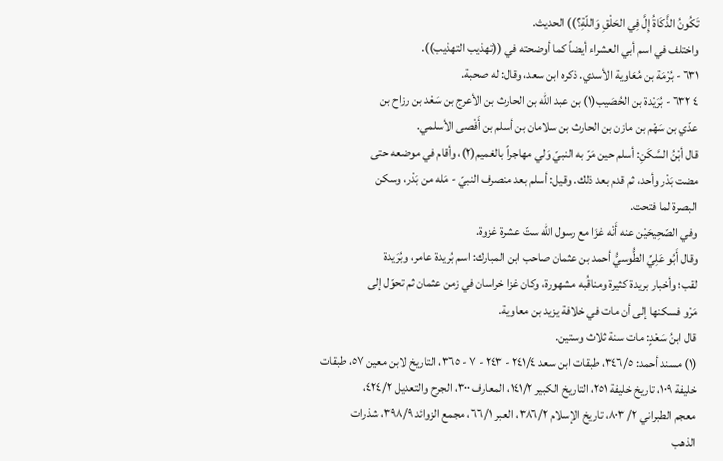تَكُونُ الذَّكَاةُ إِلَّ فِي الحَلْقِ وَاللّةِ؟)) الحديث.
واختلف في اسم أبي العشراء أيضاً كما أوضحته في ((تهذيب التهذيب)).
٦٣١ - بُرْمَة بن مُعَاوية الأسدي. ذكره ابن سعد، وقال: له صحبة.
٤ ٦٣٢ - بُرَيْدة بن الحُصَيب(١) بن عبد الله بن الحارث بن الأعرج بن سَعْد بن رزاح بن
عدّي بن سَهْم بن مازن بن الحارث بن سلامان بن أسلم بن أَفْصى الأسلمي.
قال أبْنُ السَّكَنِ: أسلم حين مَرّ به النبيّ وَلي مهاجراً بالغميم(٢)، وأقام في موضعه حتى
مضت بَدْر وأحد، ثم قدم بعد ذلك. وقيل: أسلم بعد منصرف النبيّ - مَله من بَدْر، وسكن
البصرة لما فتحت.
وفي الصّحِيحَيْن عنه أَنْه غزَا مع رسول الله ستّ عشرة غزوة.
وقال أَبُو عَلِيِّ الطُّوسيُّ أحمد بن عثمان صاحب ابن المبارك: اسم بُريدة عامر، وبُرَيدة
لقب؛ وأخبار بريدة كثيرة ومناقُبه مشهورة، وكان غزا خراسان في زمن عثمان ثم تحوّل إلى
مَرْو فسكنها إلى أن مات في خلافة يزيد بن معاوية.
قال ابنُ سَعْدٍ: مات سنة ثلاث وستین.
(١) مسند أحمد: ٣٤٦/٥، طبقات ابن سعد ٢٤١/٤ - ٢٤٣ - ٧ - ٣٦٥، التاريخ لابن معين ٥٧، طبقات
خليفة ١٠٩، تاريخ خليفة ٢٥١، التاريخ الكبير ١٤١/٢، المعارف ٣٠٠، الجرح والتعديل ٤٢٤/٢،
معجم الطبراني ٢/ ٨٠٣، تاريخ الإسلام ٣٨٦/٢، العبر ٦٦/١، مجمع الزوائد ٣٩٨/٩، شذرات
الذهب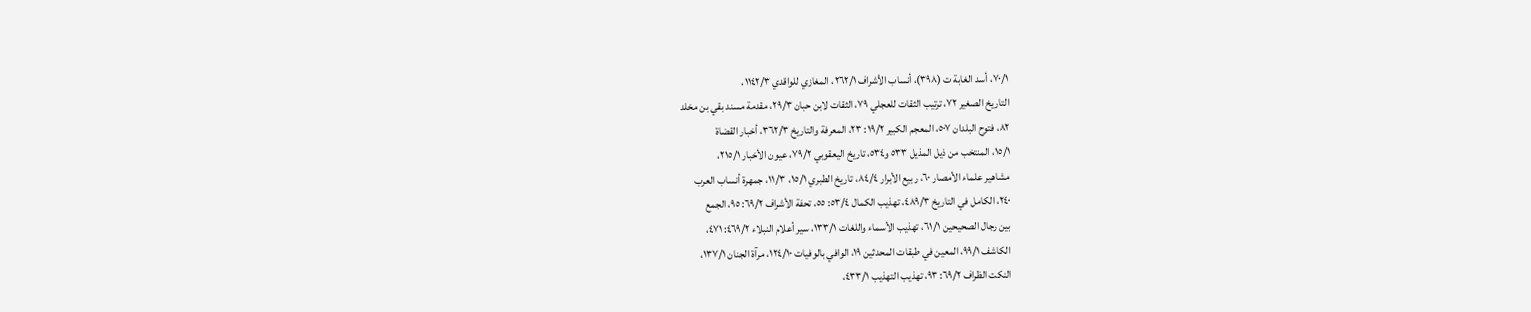٧٠/١، أسد الغابة ت (٣٩٨)، أنساب الأشراف ٢٦٢/١، المغازي للواقدي ١١٤٢/٣،
التاريخ الصغير ٧٢، ترتيب الثقات للعجلي ٧٩، الثقات لابن حبان ٢٩/٣، مقدمة مسند بقي بن مخلد
٨٢، فتوح البلدان ٥٠٧، المعجم الكبير ١٩/٢: ٢٣، المعرفة والتاريخ ٣٦٢/٣، أخبار القضاة
١٥/١، المنتخب من ذيل المذيل ٥٣٣ و٥٣٤، تاريخ اليعقوبي ٧٩/٢، عيون الأخبار ٢١٥/١،
مشاهير علماء الأمصار ٦٠، ربيع الأبرار ٨٤/٤، تاريخ الطبري ١٥/١، ١١/٣، جمهرة أنساب العرب
٢٤٠، الكامل في التاريخ ٤٨٩/٣، تهذيب الكمال ٥٣/٤: ٥٥، تحفة الأشراف ٦٩/٢: ٩٥، الجمع
بين رجال الصحيحين ٦١/١، تهذيب الأسماء واللغات ١٣٣/١، سير أعلام النبلاء ٤٦٩/٢: ٤٧١،
الكاشف ٩٩/١، المعين في طبقات المحدثين ١٩، الوافي بالوفيات ١٢٤/١٠، مرآة الجنان ١٣٧/١،
النكت الظراف ٦٩/٢: ٩٣، تهذيب التهذيب ٤٣٣/١،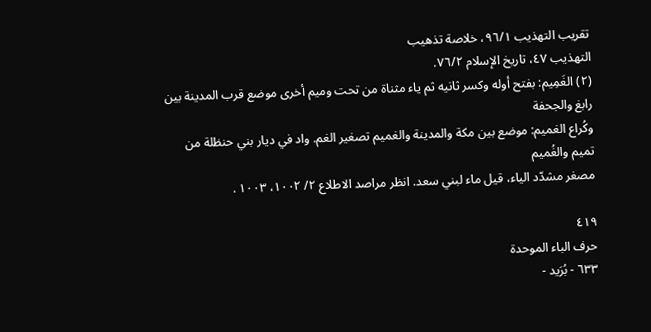تقريب التهذيب ٩٦/١، خلاصة تذهيب
التهذيب ٤٧، تاريخ الإسلام ٧٦/٢.
(٢) الغَمِيم: بفتح أوله وكسر ثانيه ثم ياء مثناة من تحت وميم أخرى موضع قرب المدينة بين رابغ والجحفة
وكُراع الغميم: موضع بين مكة والمدينة والغميم تصغير الغم. واد في ديار بني حنظلة من تميم والغُميم
مصغر مشدّد الياء، قيل ماء لبني سعد. انظر مراصد الاطلاع ٢/ ١٠٠٢، ١٠٠٣ .

٤١٩
حرف الباء الموحدة
٦٣٣ - بُرَيد -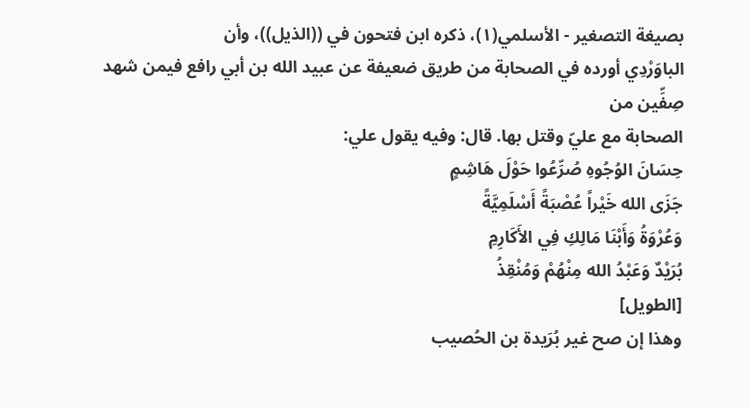بصيغة التصغير - الأسلمي(١)، ذكره ابن فتحون في ((الذيل))، وأن
الباوَرْدِي أورده في الصحابة من طريق ضعيفة عن عبيد الله بن أبي رافع فيمن شهد صِفِّين من
الصحابة مع عليّ وقتل بها. قال: وفيه يقول علي:
حِسَانَ الوُجُوهِ صُرِّعُوا حَوْلَ هَاشِمٍ
جَزَى الله خَيْراً عُصْبَةً أَسْلَمِيَّةً
وَعُرْوَةُ وَأَبْنَا مَالِكِ فِي الأَكَارِمِ
بُرَيْدٌ وَعَبْدُ الله مِنْهُمْ وَمُنْقِذُ
[الطويل]
وهذا إن صح غير بُرَيدة بن الحُصيب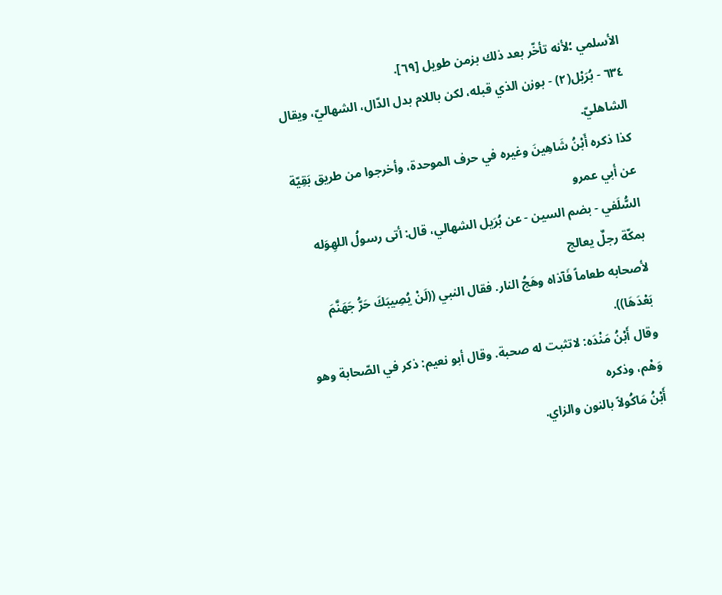الأسلمي ؛لأنه تأخّر بعد ذلك بزمن طويل [٦٩].
٦٣٤ - بُرَيْل(٢) - بوزن الذي قبله، لكن باللام بدل الدّال، الشهاليّ، ويقال الشاهليّ.
كذا ذكره أَبْنُ شَاهِينَ وغيره في حرف الموحدة، وأخرجوا من طريق بَقِيّة عن أبي عمرو
السُّلَفي - بضم السين - عن بُرَيل الشهالي، قال: أتى رسولُ اللهِوَله بمكّة رجلٌ يعالج
لأصحابه طعاماً فَآذاه وهَجُ النار. فقال النبي ((لَنْ يُصِيبَكَ حَرُّ جَهَنَّمَ بَعْدَهَا)).
وقال أَبْنُ مَنْدَه: لاتثبت له صحبة. وقال أبو نعيم: ذكر في الصّحابة وهو وَهْم، وذكره
أَبْنُ مَاكُولاً بالنون والزاي.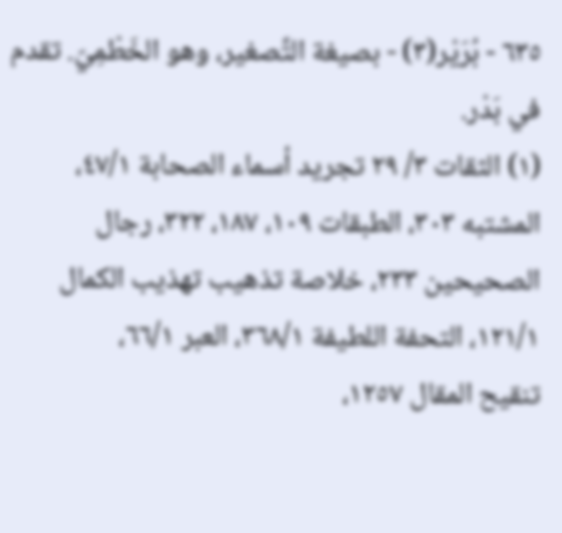٦٣٥ - بُرَيْر(٣) - بصيغة التَّصغير، وهو الخَطْمِيّ. تقدم في بَدْر.
(١) الثقات ٣/ ٢٩ تجريد أسماء الصحابة ٤٧/١، المشتبه ٣٠٣، الطبقات ١٠٩، ١٨٧، ٣٢٢، رجال
الصحيحين ٢٣٣، خلاصة تذهيب تهذيب الكمال ١٢١/١، التحفة اللطيفة ٣٦٨/١، العبر ٦٦/١،
تنقيح المقال ١٢٥٧،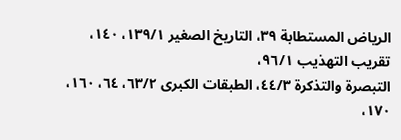الرياض المستطابة ٣٩، التاريخ الصغير ١٣٩/١، ١٤٠، تقريب التهذيب ٩٦/١،
التبصرة والتذكرة ٤٤/٣، الطبقات الكبرى ٦٣/٢، ٦٤، ١٦٠، ١٧٠،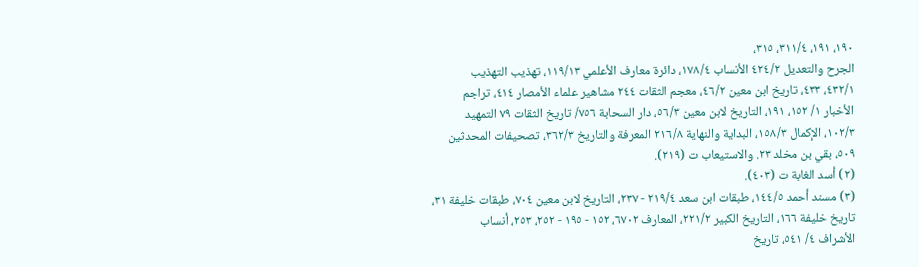١٩٠، ١٩١، ٣١١/٤، ٣١٥،
الجرح والتعديل ٤٢٤/٢ الأنساب ١٧٨/٤، دائرة معارف الأعلمي ١١٩/١٣، تهذيب التهذيب
٤٣٢/١، ٤٣٣، تاريخ ابن معين ٤٦/٢، معجم الثقات ٢٤٤ مشاهير علماء الأمصار ٤١٤، تراجم
الأخبار ١/ ١٥٢، ١٩١، التاريخ لابن معين ٥٦/٣، دار السحابة ٧٥٦/ تاريخ الثقات ٧٩ التمهيد
١٠٢/٣، الإكمال ١٥٨/٣، البداية والنهاية ٢١٦/٨ المعرفة والتاريخ ٣٦٢/٣، تصحيفات المحدثين
٥٠٩، بقي بن مخلد ٢٣. والاستيعاب ت (٢١٩).
(٢) أسد الغابة ت (٤٠٣).
(٣) مسند أحمد ١٤٤/٥، طبقات ابن سعد ٢١٩/٤ - ٢٣٧، التاريخ لابن معين ٧٠٤، طبقات خليفة ٣١،
تاريخ خليفة ١٦٦، التاريخ الكبير ٢٢١/٢، المعارف ٦٧٠٢، ١٥٢ - ١٩٥ - ٢٥٢، ٢٥٣، أنساب
الأشراف ٤/ ٥٤١، تاريخ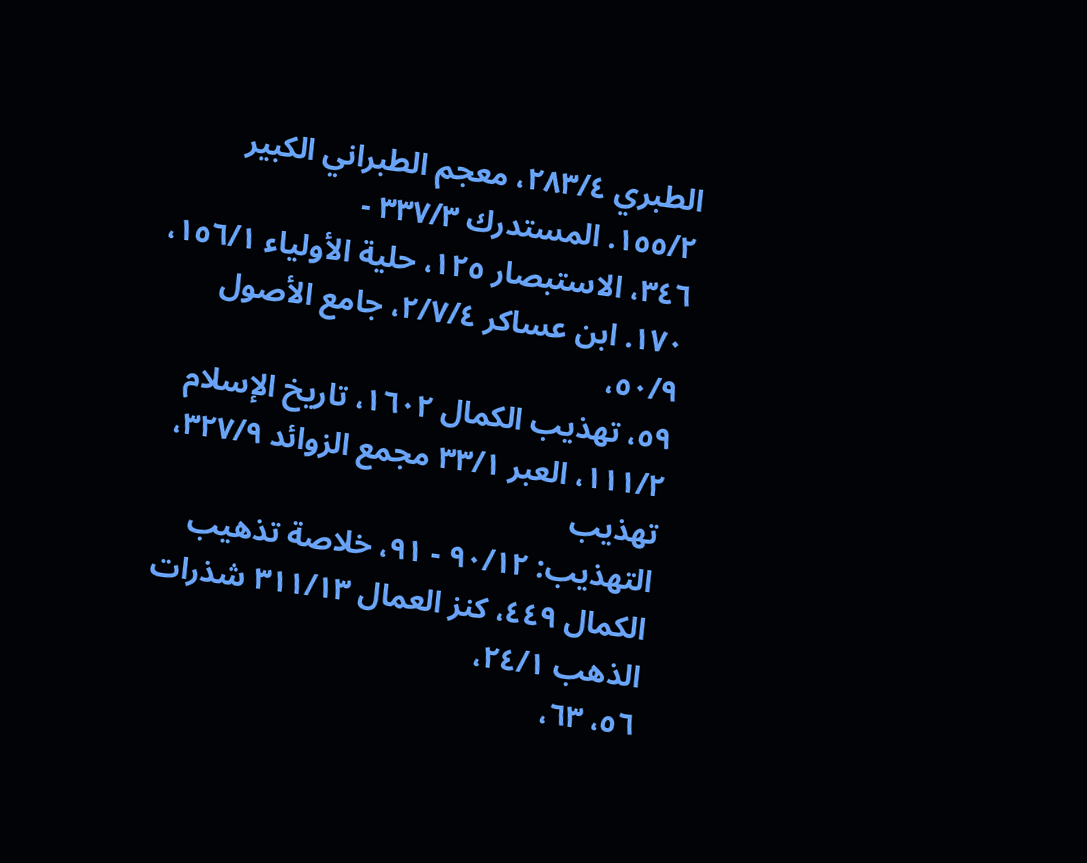الطبري ٢٨٣/٤، معجم الطبراني الكبير ١٥٥/٢. المستدرك ٣٣٧/٣ -
٣٤٦، الاستبصار ١٢٥، حلية الأولياء ١٥٦/١، ١٧٠. ابن عساكر ٢/٧/٤، جامع الأصول ٥٠/٩،
٥٩، تهذيب الكمال ١٦٠٢، تاريخ الإسلام ١١١/٢، العبر ٣٣/١ مجمع الزوائد ٣٢٧/٩، تهذيب
التهذيب: ٩٠/١٢ - ٩١، خلاصة تذهيب الكمال ٤٤٩، كنز العمال ٣١١/١٣ شذرات الذهب ٢٤/١،
٥٦، ٦٣،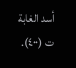أسد الغابة ت (٤٠٠).